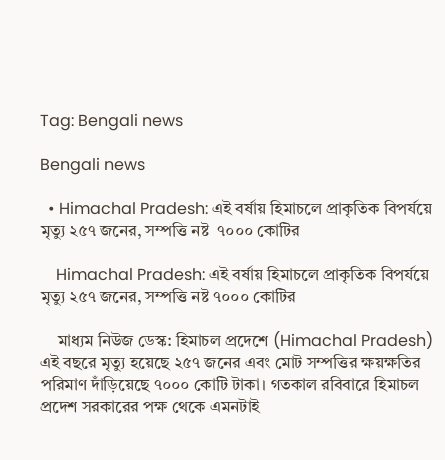Tag: Bengali news

Bengali news

  • Himachal Pradesh: এই বর্ষায় হিমাচলে প্রাকৃতিক বিপর্যয়ে মৃত্যু ২৫৭ জনের, সম্পত্তি নষ্ট  ৭০০০ কোটির

    Himachal Pradesh: এই বর্ষায় হিমাচলে প্রাকৃতিক বিপর্যয়ে মৃত্যু ২৫৭ জনের, সম্পত্তি নষ্ট ৭০০০ কোটির

    মাধ্যম নিউজ ডেস্ক: হিমাচল প্রদেশে (Himachal Pradesh) এই বছরে মৃত্যু হয়েছে ২৫৭ জনের এবং মোট সম্পত্তির ক্ষয়ক্ষতির পরিমাণ দাঁড়িয়েছে ৭০০০ কোটি টাকা। গতকাল রবিবারে হিমাচল প্রদেশ সরকারের পক্ষ থেকে এমনটাই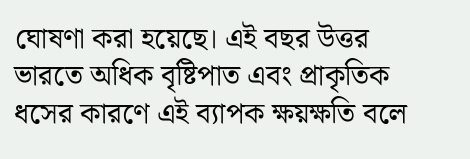ঘোষণা করা হয়েছে। এই বছর উত্তর ভারতে অধিক বৃষ্টিপাত এবং প্রাকৃতিক ধসের কারণে এই ব্যাপক ক্ষয়ক্ষতি বলে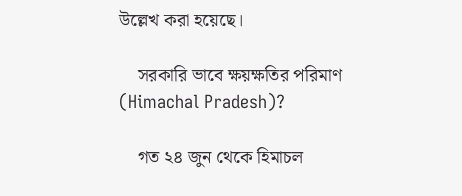উল্লেখ করা হয়েছে।

    সরকারি ভাবে ক্ষয়ক্ষতির পরিমাণ (Himachal Pradesh)?

    গত ২৪ জুন থেকে হিমাচল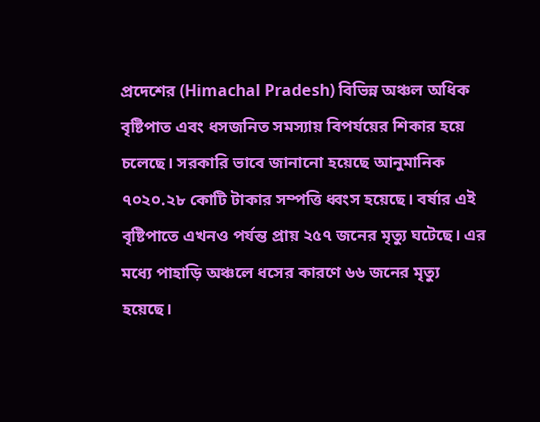প্রদেশের (Himachal Pradesh) বিভিন্ন অঞ্চল অধিক বৃষ্টিপাত এবং ধসজনিত সমস্যায় বিপর্যয়ের শিকার হয়ে চলেছে। সরকারি ভাবে জানানো হয়েছে আনুমানিক ৭০২০.২৮ কোটি টাকার সম্পত্তি ধ্বংস হয়েছে। বর্ষার এই বৃষ্টিপাতে এখনও পর্যন্ত প্রায় ২৫৭ জনের মৃত্যু ঘটেছে। এর মধ্যে পাহাড়ি অঞ্চলে ধসের কারণে ৬৬ জনের মৃত্যু হয়েছে।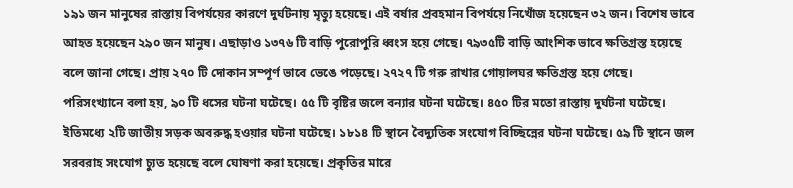১৯১ জন মানুষের রাস্তায় বিপর্যয়ের কারণে দুর্ঘটনায় মৃত্যু হয়েছে। এই বর্ষার প্রবহমান বিপর্যয়ে নিখোঁজ হয়েছেন ৩২ জন। বিশেষ ভাবে আহত হয়েছেন ২৯০ জন মানুষ। এছাড়াও ১৩৭৬ টি বাড়ি পুরোপুরি ধ্বংস হয়ে গেছে। ৭৯৩৫টি বাড়ি আংশিক ভাবে ক্ষতিগ্রস্ত হয়েছে বলে জানা গেছে। প্রায় ২৭০ টি দোকান সম্পূর্ণ ভাবে ভেঙে পড়েছে। ২৭২৭ টি গরু রাখার গোয়ালঘর ক্ষতিগ্রস্ত হয়ে গেছে। পরিসংখ্যানে বলা হয়, ৯০ টি ধসের ঘটনা ঘটেছে। ৫৫ টি বৃষ্টির জলে বন্যার ঘটনা ঘটেছে। ৪৫০ টির মতো রাস্তায় দুর্ঘটনা ঘটেছে। ইতিমধ্যে ২টি জাতীয় সড়ক অবরুদ্ধ হওয়ার ঘটনা ঘটেছে। ১৮১৪ টি স্থানে বৈদ্যুতিক সংযোগ বিচ্ছিন্নের ঘটনা ঘটেছে। ৫৯ টি স্থানে জল সরবরাহ সংযোগ চ্যুত হয়েছে বলে ঘোষণা করা হয়েছে। প্রকৃতির মারে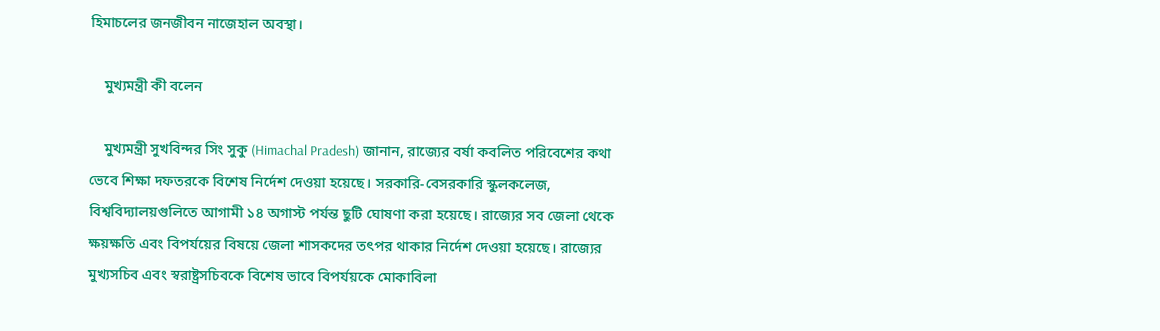হিমাচলের জনজীবন নাজেহাল অবস্থা।

    মুখ্যমন্ত্রী কী বলেন

    মুখ্যমন্ত্রী সুখবিন্দর সিং সুকু (Himachal Pradesh) জানান, রাজ্যের বর্ষা কবলিত পরিবেশের কথা ভেবে শিক্ষা দফতরকে বিশেষ নির্দেশ দেওয়া হয়েছে। সরকারি-বেসরকারি স্কুলকলেজ, বিশ্ববিদ্যালয়গুলিতে আগামী ১৪ অগাস্ট পর্যন্ত ছুটি ঘোষণা করা হয়েছে। রাজ্যের সব জেলা থেকে ক্ষয়ক্ষতি এবং বিপর্যয়ের বিষয়ে জেলা শাসকদের তৎপর থাকার নির্দেশ দেওয়া হয়েছে। রাজ্যের মুখ্যসচিব এবং স্বরাষ্ট্রসচিবকে বিশেষ ভাবে বিপর্যয়কে মোকাবিলা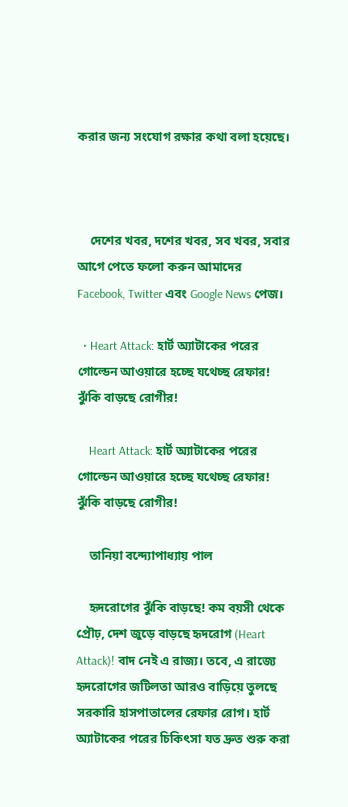করার জন্য সংযোগ রক্ষার কথা বলা হয়েছে।



    দেশের খবর, দশের খবর, সব খবর, সবার আগে পেতে ফলো করুন আমাদের Facebook, Twitter এবং Google News পেজ।

  • Heart Attack: হার্ট অ্যাটাকের পরের গোল্ডেন আওয়ারে হচ্ছে যথেচ্ছ রেফার! ঝুঁকি বাড়ছে রোগীর!

    Heart Attack: হার্ট অ্যাটাকের পরের গোল্ডেন আওয়ারে হচ্ছে যথেচ্ছ রেফার! ঝুঁকি বাড়ছে রোগীর!

    তানিয়া বন্দ্যোপাধ্যায় পাল

    হৃদরোগের ঝুঁকি বাড়ছে! কম বয়সী থেকে প্রৌঢ়, দেশ জুড়ে বাড়ছে হৃদরোগ (Heart Attack)! বাদ নেই এ রাজ্য। তবে, এ রাজ্যে হৃদরোগের জটিলতা আরও বাড়িয়ে তুলছে সরকারি হাসপাতালের রেফার রোগ। হার্ট অ্যাটাকের পরের চিকিৎসা যত দ্রুত শুরু করা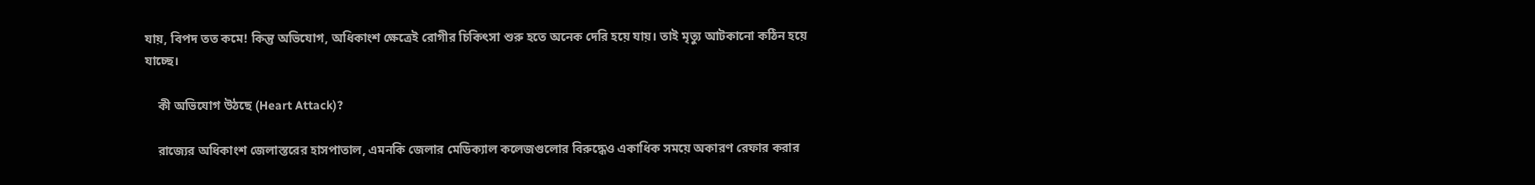যায়, বিপদ তত কমে! কিন্তু অভিযোগ, অধিকাংশ ক্ষেত্রেই রোগীর চিকিৎসা শুরু হতে অনেক দেরি হয়ে যায়। তাই মৃত্যু আটকানো কঠিন হয়ে যাচ্ছে।

    কী অভিযোগ উঠছে (Heart Attack)?

    রাজ্যের অধিকাংশ জেলাস্তরের হাসপাতাল, এমনকি জেলার মেডিক্যাল কলেজগুলোর বিরুদ্ধেও একাধিক সময়ে অকারণ রেফার করার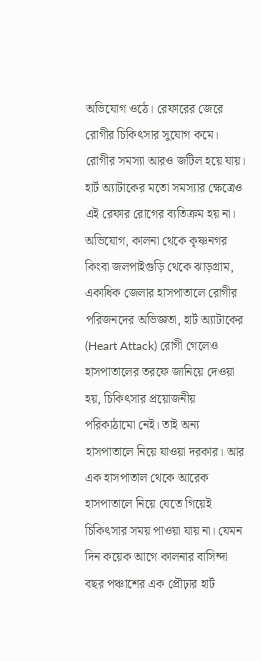অভিযোগ ওঠে। রেফারের জেরে রোগীর চিকিৎসার সুযোগ কমে। রোগীর সমস্যা আরও জটিল হয়ে যায়। হার্ট অ্যাটাকের মতো সমস্যার ক্ষেত্রেও এই রেফার রোগের ব্যতিক্রম হয় না। অভিযোগ, কালনা থেকে কৃষ্ণনগর কিংবা জলপাইগুড়ি থেকে ঝাড়গ্রাম, একাধিক জেলার হাসপাতালে রোগীর পরিজনদের অভিজ্ঞতা, হার্ট অ্যাটাকের (Heart Attack) রোগী গেলেও হাসপাতালের তরফে জানিয়ে দেওয়া হয়, চিকিৎসার প্রয়োজনীয় পরিকাঠামো নেই। তাই অন্য হাসপাতালে নিয়ে যাওয়া দরকার। আর এক হাসপাতাল থেকে আরেক হাসপাতালে নিয়ে যেতে গিয়েই চিকিৎসার সময় পাওয়া যায় না। যেমন দিন কয়েক আগে কালনার বাসিন্দা বছর পঞ্চাশের এক প্রৌঢ়ার হার্ট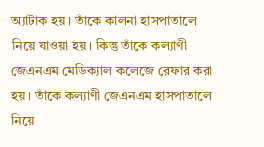অ্যাটাক হয়। তাঁকে কালনা হাসপাতালে নিয়ে যাওয়া হয়। কিন্তু তাঁকে কল্যাণী জেএনএম মেডিক্যাল কলেজে রেফার করা হয়। তাঁকে কল্যাণী জেএনএম হাসপাতালে নিয়ে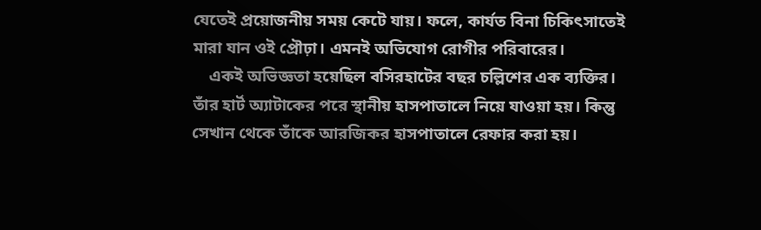যেতেই প্রয়োজনীয় সময় কেটে যায়। ফলে, কার্যত বিনা চিকিৎসাতেই মারা যান ওই প্রৌঢ়া। এমনই অভিযোগ রোগীর পরিবারের।
    একই অভিজ্ঞতা হয়েছিল বসিরহাটের বছর চল্লিশের এক ব্যক্তির। তাঁর হার্ট অ্যাটাকের পরে স্থানীয় হাসপাতালে নিয়ে যাওয়া হয়। কিন্তু সেখান থেকে তাঁকে আরজিকর হাসপাতালে রেফার করা হয়।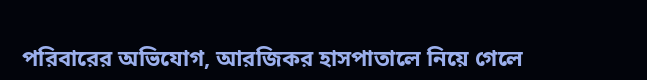পরিবারের অভিযোগ, আরজিকর হাসপাতালে নিয়ে গেলে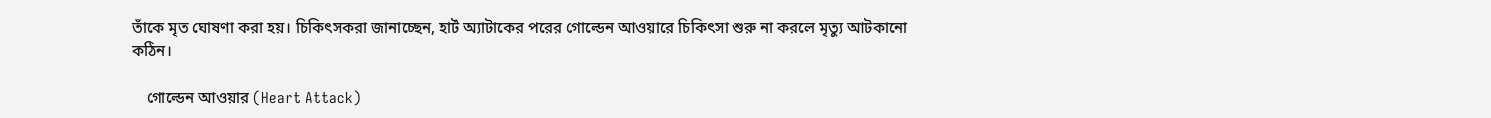তাঁকে মৃত ঘোষণা করা হয়। চিকিৎসকরা জানাচ্ছেন, হার্ট অ্যাটাকের পরের গোল্ডেন আওয়ারে চিকিৎসা শুরু না করলে মৃত্যু আটকানো কঠিন।

    গোল্ডেন আওয়ার (Heart Attack)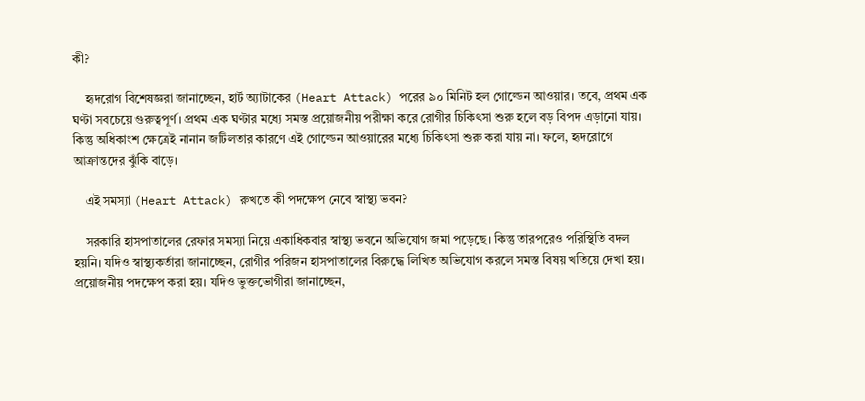কী?

    হৃদরোগ বিশেষজ্ঞরা জানাচ্ছেন, হার্ট অ্যাটাকের (Heart Attack) পরের ৯০ মিনিট হল গোল্ডেন আওয়ার। তবে, প্রথম এক ঘণ্টা সবচেয়ে গুরুত্বপূর্ণ। প্রথম এক ঘণ্টার মধ্যে সমস্ত প্রয়োজনীয় পরীক্ষা করে রোগীর চিকিৎসা শুরু হলে বড় বিপদ এড়ানো যায়। কিন্তু অধিকাংশ ক্ষেত্রেই নানান জটিলতার কারণে এই গোল্ডেন আওয়ারের মধ্যে চিকিৎসা শুরু করা যায় না। ফলে, হৃদরোগে আক্রান্তদের ঝুঁকি বাড়ে।

    এই সমস্যা (Heart Attack) রুখতে কী পদক্ষেপ নেবে স্বাস্থ্য ভবন?

    সরকারি হাসপাতালের রেফার সমস্যা নিয়ে একাধিকবার স্বাস্থ্য ভবনে অভিযোগ জমা পড়েছে। কিন্তু তারপরেও পরিস্থিতি বদল হয়নি। যদিও স্বাস্থ্যকর্তারা জানাচ্ছেন, রোগীর পরিজন হাসপাতালের বিরুদ্ধে লিখিত অভিযোগ করলে সমস্ত বিষয় খতিয়ে দেখা হয়। প্রয়োজনীয় পদক্ষেপ করা হয়। যদিও ভুক্তভোগীরা জানাচ্ছেন,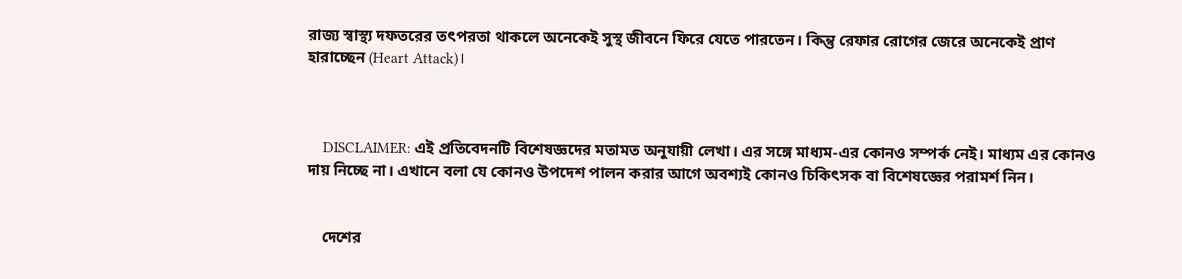রাজ্য স্বাস্থ্য দফতরের তৎপরতা থাকলে অনেকেই সুস্থ জীবনে ফিরে যেতে পারতেন। কিন্তু রেফার রোগের জেরে অনেকেই প্রাণ হারাচ্ছেন (Heart Attack)।



    DISCLAIMER: এই প্রতিবেদনটি বিশেষজ্ঞদের মতামত অনুযায়ী লেখা। এর সঙ্গে মাধ্যম-এর কোনও সম্পর্ক নেই। মাধ্যম এর কোনও দায় নিচ্ছে না। এখানে বলা যে কোনও উপদেশ পালন করার আগে অবশ্যই কোনও চিকিৎসক বা বিশেষজ্ঞের পরামর্শ নিন।


    দেশের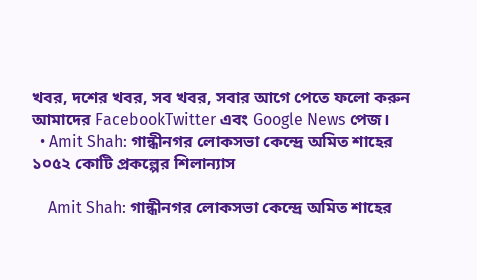খবর, দশের খবর, সব খবর, সবার আগে পেতে ফলো করুন আমাদের FacebookTwitter এবং Google News পেজ।
  • Amit Shah: গান্ধীনগর লোকসভা কেন্দ্রে অমিত শাহের ১০৫২ কোটি প্রকল্পের শিলান্যাস

    Amit Shah: গান্ধীনগর লোকসভা কেন্দ্রে অমিত শাহের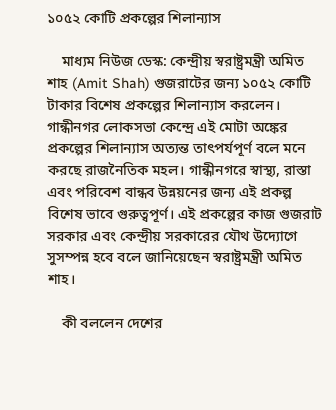১০৫২ কোটি প্রকল্পের শিলান্যাস

    মাধ্যম নিউজ ডেস্ক: কেন্দ্রীয় স্বরাষ্ট্রমন্ত্রী অমিত শাহ (Amit Shah) গুজরাটের জন্য ১০৫২ কোটি টাকার বিশেষ প্রকল্পের শিলান্যাস করলেন। গান্ধীনগর লোকসভা কেন্দ্রে এই মোটা অঙ্কের প্রকল্পের শিলান্যাস অত্যন্ত তাৎপর্যপূর্ণ বলে মনে করছে রাজনৈতিক মহল। গান্ধীনগরে স্বাস্থ্য, রাস্তা এবং পরিবেশ বান্ধব উন্নয়নের জন্য এই প্রকল্প বিশেষ ভাবে গুরুত্বপূর্ণ। এই প্রকল্পের কাজ গুজরাট সরকার এবং কেন্দ্রীয় সরকারের যৌথ উদ্যোগে সুসম্পন্ন হবে বলে জানিয়েছেন স্বরাষ্ট্রমন্ত্রী অমিত শাহ।

    কী বললেন দেশের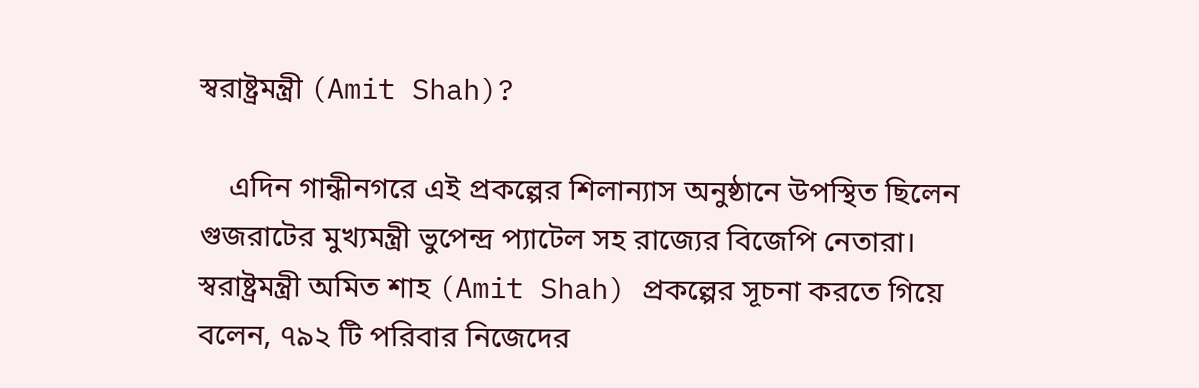স্বরাষ্ট্রমন্ত্রী (Amit Shah)?

    এদিন গান্ধীনগরে এই প্রকল্পের শিলান্যাস অনুষ্ঠানে উপস্থিত ছিলেন গুজরাটের মুখ্যমন্ত্রী ভুপেন্দ্র প্যাটেল সহ রাজ্যের বিজেপি নেতারা। স্বরাষ্ট্রমন্ত্রী অমিত শাহ (Amit Shah) প্রকল্পের সূচনা করতে গিয়ে বলেন, ৭৯২ টি পরিবার নিজেদের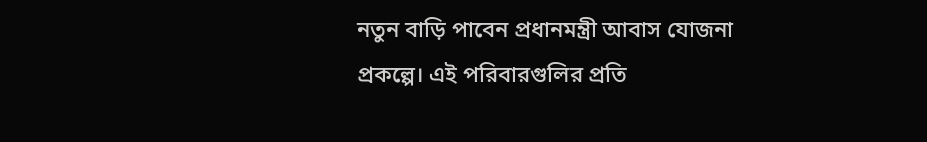নতুন বাড়ি পাবেন প্রধানমন্ত্রী আবাস যোজনা প্রকল্পে। এই পরিবারগুলির প্রতি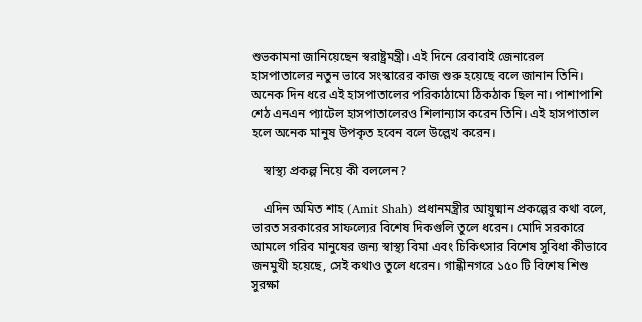শুভকামনা জানিয়েছেন স্বরাষ্ট্রমন্ত্রী। এই দিনে রেবাবাই জেনারেল হাসপাতালের নতুন ভাবে সংস্কারের কাজ শুরু হয়েছে বলে জানান তিনি। অনেক দিন ধরে এই হাসপাতালের পরিকাঠামো ঠিকঠাক ছিল না। পাশাপাশি শেঠ এনএন প্যাটেল হাসপাতালেরও শিলান্যাস করেন তিনি। এই হাসপাতাল হলে অনেক মানুষ উপকৃত হবেন বলে উল্লেখ করেন।

    স্বাস্থ্য প্রকল্প নিয়ে কী বললেন?

    এদিন অমিত শাহ (Amit Shah) প্রধানমন্ত্রীর আয়ুষ্মান প্রকল্পের কথা বলে, ভারত সরকারের সাফল্যের বিশেষ দিকগুলি তুলে ধরেন। মোদি সরকারে আমলে গরিব মানুষের জন্য স্বাস্থ্য বিমা এবং চিকিৎসার বিশেষ সুবিধা কীভাবে জনমুখী হয়েছে, সেই কথাও তুলে ধরেন। গান্ধীনগরে ১৫০ টি বিশেষ শিশু সুরক্ষা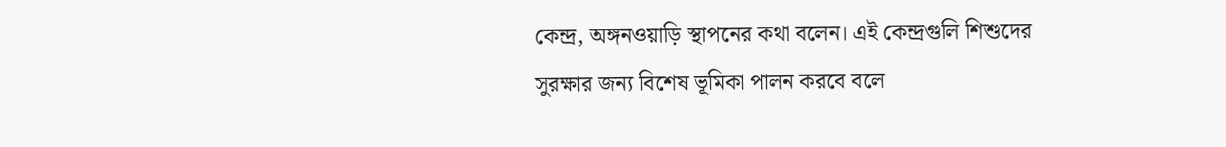কেন্দ্র, অঙ্গনওয়াড়ি স্থাপনের কথা বলেন। এই কেন্দ্রগুলি শিশুদের সুরক্ষার জন্য বিশেষ ভূমিকা পালন করবে বলে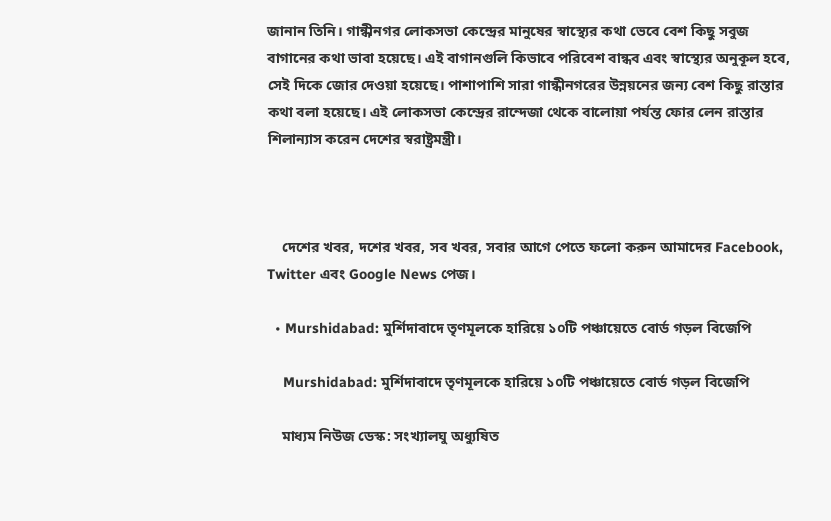জানান তিনি। গান্ধীনগর লোকসভা কেন্দ্রের মানুষের স্বাস্থ্যের কথা ভেবে বেশ কিছু সবুজ বাগানের কথা ভাবা হয়েছে। এই বাগানগুলি কিভাবে পরিবেশ বান্ধব এবং স্বাস্থ্যের অনুকূল হবে, সেই দিকে জোর দেওয়া হয়েছে। পাশাপাশি সারা গান্ধীনগরের উন্নয়নের জন্য বেশ কিছু রাস্তার কথা বলা হয়েছে। এই লোকসভা কেন্দ্রের রান্দেজা থেকে বালোয়া পর্যন্ত ফোর লেন রাস্তার শিলান্যাস করেন দেশের স্বরাষ্ট্রমন্ত্রী।



    দেশের খবর, দশের খবর, সব খবর, সবার আগে পেতে ফলো করুন আমাদের Facebook, Twitter এবং Google News পেজ।

  • Murshidabad: মুর্শিদাবাদে তৃণমূলকে হারিয়ে ১০টি পঞ্চায়েতে বোর্ড গড়ল বিজেপি

    Murshidabad: মুর্শিদাবাদে তৃণমূলকে হারিয়ে ১০টি পঞ্চায়েতে বোর্ড গড়ল বিজেপি

    মাধ্যম নিউজ ডেস্ক: সংখ্যালঘু অধ্যুষিত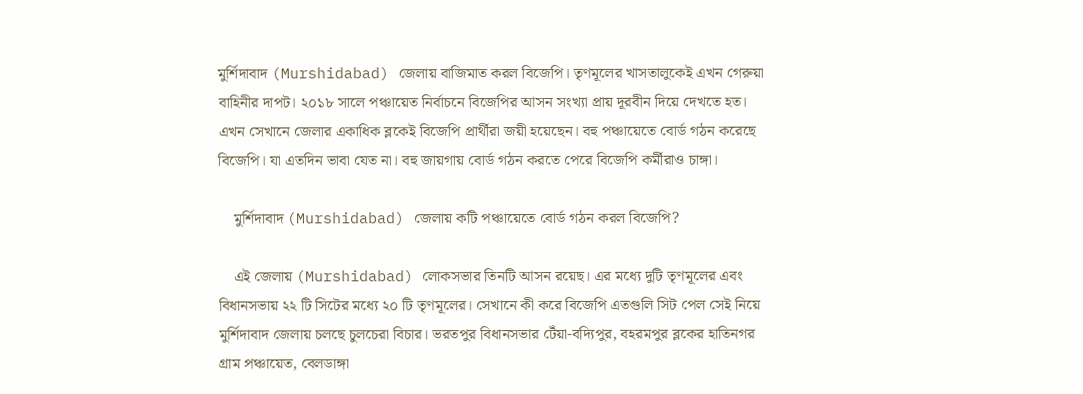মুর্শিদাবাদ (Murshidabad) জেলায় বাজিমাত করল বিজেপি। তৃণমূলের খাসতালুকেই এখন গেরুয়া বাহিনীর দাপট। ২০১৮ সালে পঞ্চায়েত নির্বাচনে বিজেপির আসন সংখ্যা প্রায় দূরবীন দিয়ে দেখতে হত। এখন সেখানে জেলার একাধিক ব্লকেই বিজেপি প্রার্থীরা জয়ী হয়েছেন। বহু পঞ্চায়েতে বোর্ড গঠন করেছে বিজেপি। যা এতদিন ভাবা যেত না। বহু জায়গায় বোর্ড গঠন করতে পেরে বিজেপি কর্মীরাও চাঙ্গা।

    মুর্শিদাবাদ (Murshidabad) জেলায় কটি পঞ্চায়েতে বোর্ড গঠন করল বিজেপি?

    এই জেলায় (Murshidabad) লোকসভার তিনটি আসন রয়েছ। এর মধ্যে দুটি তৃণমূলের এবং বিধানসভায় ২২ টি সিটের মধ্যে ২০ টি তৃণমূলের। সেখানে কী করে বিজেপি এতগুলি সিট পেল সেই নিয়ে মুর্শিদাবাদ জেলায় চলছে চুলচেরা বিচার। ভরতপুর বিধানসভার টেঁয়া-বদ্যিপুর, বহরমপুর ব্লকের হাতিনগর গ্রাম প়ঞ্চায়েত, বেলডাঙ্গা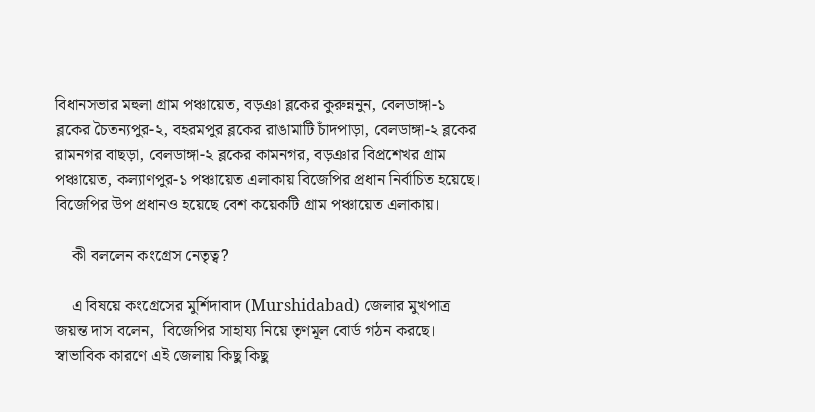বিধানসভার মহুলা গ্রাম পঞ্চায়েত, বড়ঞা ব্লকের কুরুন্ননুন, বেলডাঙ্গা-১ ব্লকের চৈতন্যপুর-২, বহরমপুর ব্লকের রাঙামাটি চাঁদপাড়া, বেলডাঙ্গা-২ ব্লকের রামনগর বাছড়া, বেলডাঙ্গা-২ ব্লকের কামনগর, বড়ঞার বিপ্রশেখর গ্রাম পঞ্চায়েত, কল্যাণপুর-১ পঞ্চায়েত এলাকায় বিজেপির প্রধান নির্বাচিত হয়েছে। বিজেপির উপ প্রধানও হয়েছে বেশ কয়েকটি গ্রাম পঞ্চায়েত এলাকায়।

    কী বললেন কংগ্রেস নেতৃত্ব?

    এ বিষয়ে কংগ্রেসের মুর্শিদাবাদ (Murshidabad) জেলার মুখপাত্র জয়ন্ত দাস বলেন,  বিজেপির সাহায্য নিয়ে তৃণমূল বোর্ড গঠন করছে। স্বাভাবিক কারণে এই জেলায় কিছু কিছু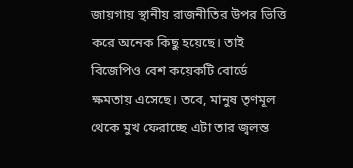জায়গায় স্থানীয় রাজনীতির উপর ভিত্তি করে অনেক কিছু হয়েছে। তাই বিজেপিও বেশ কয়েকটি বোর্ডে ক্ষমতায় এসেছে। তবে, মানুষ তৃণমূল থেকে মুখ ফেরাচ্ছে এটা তার জ্বলন্ত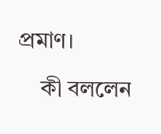প্রমাণ।

    কী বললেন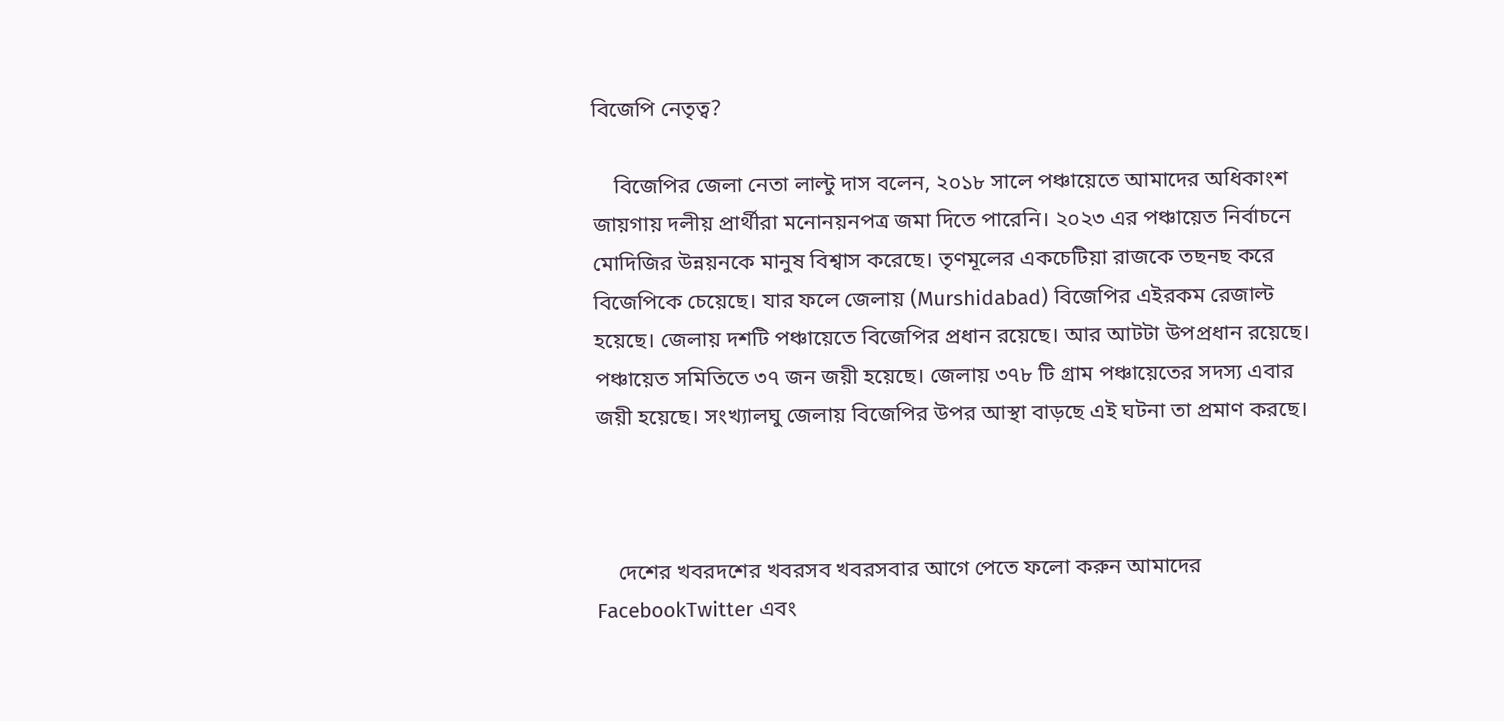বিজেপি নেতৃত্ব?

    বিজেপির জেলা নেতা লাল্টু দাস বলেন, ২০১৮ সালে পঞ্চায়েতে আমাদের অধিকাংশ জায়গায় দলীয় প্রার্থীরা মনোনয়নপত্র জমা দিতে পারেনি। ২০২৩ এর পঞ্চায়েত নির্বাচনে মোদিজির উন্নয়নকে মানুষ বিশ্বাস করেছে। তৃণমূলের একচেটিয়া রাজকে তছনছ করে বিজেপিকে চেয়েছে। যার ফলে জেলায় (Murshidabad) বিজেপির এইরকম রেজাল্ট হয়েছে। জেলায় দশটি পঞ্চায়েতে বিজেপির প্রধান রয়েছে। আর আটটা উপপ্রধান রয়েছে। পঞ্চায়েত সমিতিতে ৩৭ জন জয়ী হয়েছে। জেলায় ৩৭৮ টি গ্রাম পঞ্চায়েতের সদস্য এবার জয়ী হয়েছে। সংখ্যালঘু জেলায় বিজেপির উপর আস্থা বাড়ছে এই ঘটনা তা প্রমাণ করছে।



    দেশের খবরদশের খবরসব খবরসবার আগে পেতে ফলো করুন আমাদের FacebookTwitter এবং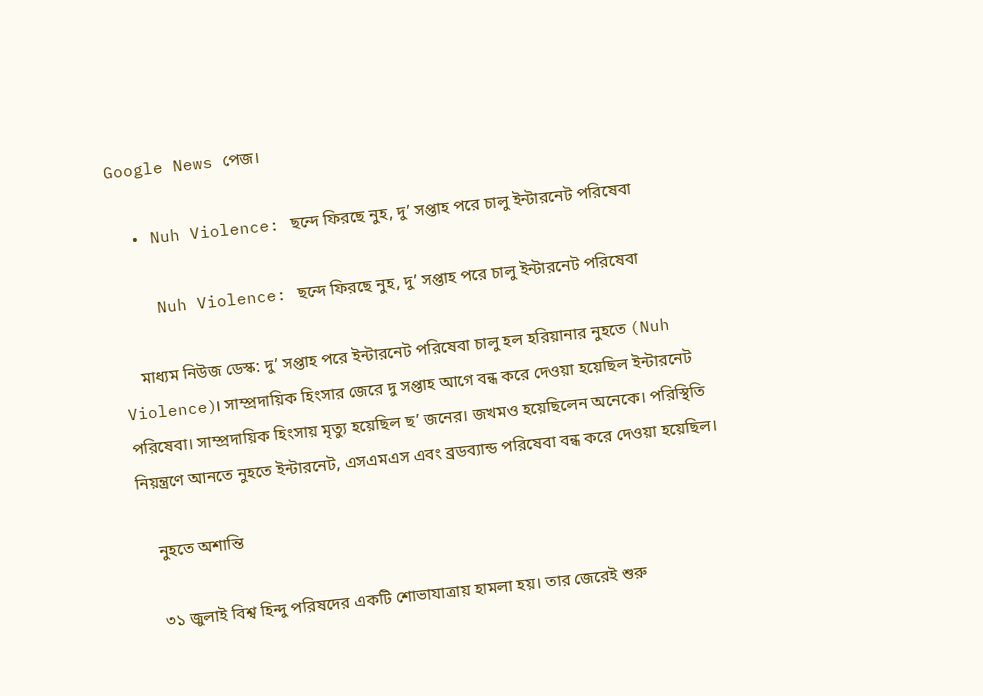Google News পেজ।

  • Nuh Violence: ছন্দে ফিরছে নুহ, দু’ সপ্তাহ পরে চালু ইন্টারনেট পরিষেবা

    Nuh Violence: ছন্দে ফিরছে নুহ, দু’ সপ্তাহ পরে চালু ইন্টারনেট পরিষেবা

    মাধ্যম নিউজ ডেস্ক: দু’ সপ্তাহ পরে ইন্টারনেট পরিষেবা চালু হল হরিয়ানার নুহতে (Nuh Violence)। সাম্প্রদায়িক হিংসার জেরে দু সপ্তাহ আগে বন্ধ করে দেওয়া হয়েছিল ইন্টারনেট পরিষেবা। সাম্প্রদায়িক হিংসায় মৃত্যু হয়েছিল ছ’ জনের। জখমও হয়েছিলেন অনেকে। পরিস্থিতি নিয়ন্ত্রণে আনতে নুহতে ইন্টারনেট, এসএমএস এবং ব্রডব্যান্ড পরিষেবা বন্ধ করে দেওয়া হয়েছিল।

    নুহতে অশান্তি

    ৩১ জুলাই বিশ্ব হিন্দু পরিষদের একটি শোভাযাত্রায় হামলা হয়। তার জেরেই শুরু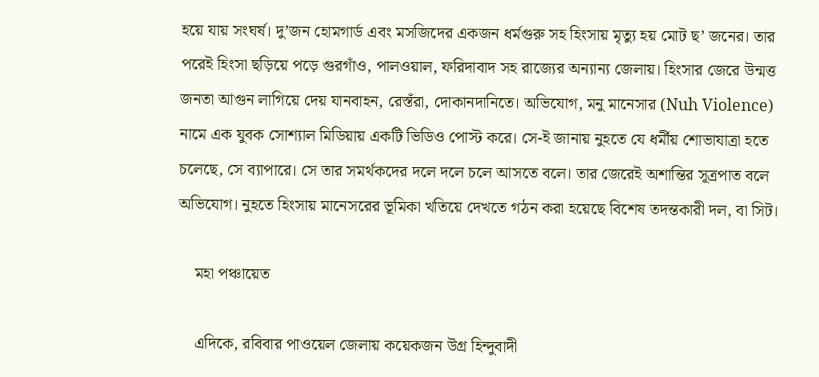হয়ে যায় সংঘর্ষ। দু’জন হোমগার্ড এবং মসজিদের একজন ধর্মগুরু সহ হিংসায় মৃত্যু হয় মোট ছ’ জনের। তার পরেই হিংসা ছড়িয়ে পড়ে গুরগাঁও, পালওয়াল, ফরিদাবাদ সহ রাজ্যের অন্যান্য জেলায়। হিংসার জেরে উন্মত্ত জনতা আগুন লাগিয়ে দেয় যানবাহন, রেস্তঁরা, দোকানদানিতে। অভিযোগ, মনু মানেসার (Nuh Violence) নামে এক যুবক সোশ্যাল মিডিয়ায় একটি ভিডিও পোস্ট করে। সে-ই জানায় নুহতে যে ধর্মীয় শোভাযাত্রা হতে চলেছে, সে ব্যাপারে। সে তার সমর্থকদের দলে দলে চলে আসতে বলে। তার জেরেই অশান্তির সূত্রপাত বলে অভিযোগ। নুহতে হিংসায় মানেসরের ভূমিকা খতিয়ে দেখতে গঠন করা হয়েছে বিশেষ তদন্তকারী দল, বা সিট।

    মহা পঞ্চায়েত

    এদিকে, রবিবার পাওয়েল জেলায় কয়েকজন উগ্র হিন্দুবাদী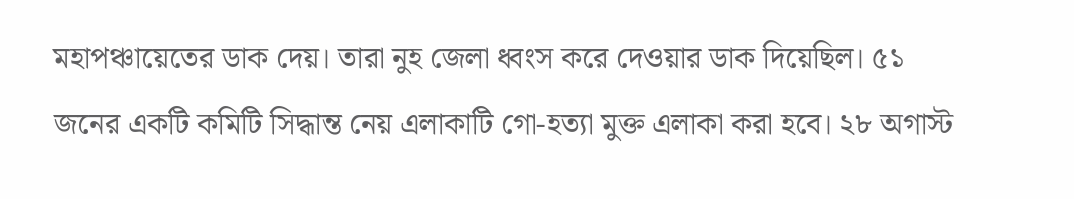মহাপঞ্চায়েতের ডাক দেয়। তারা নুহ জেলা ধ্বংস করে দেওয়ার ডাক দিয়েছিল। ৫১ জনের একটি কমিটি সিদ্ধান্ত নেয় এলাকাটি গো-হত্যা মুক্ত এলাকা করা হবে। ২৮ অগাস্ট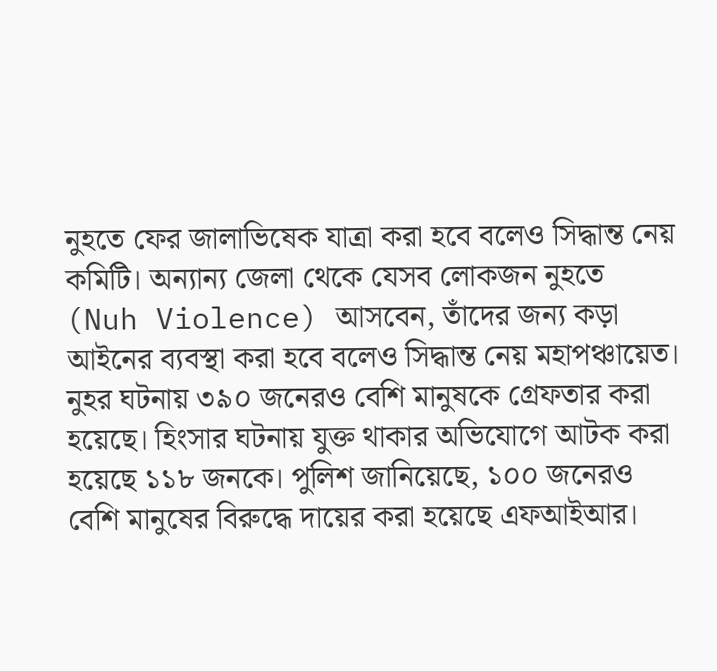নুহতে ফের জালাভিষেক যাত্রা করা হবে বলেও সিদ্ধান্ত নেয় কমিটি। অন্যান্য জেলা থেকে যেসব লোকজন নুহতে (Nuh Violence) আসবেন, তাঁদের জন্য কড়া আইনের ব্যবস্থা করা হবে বলেও সিদ্ধান্ত নেয় মহাপঞ্চায়েত। নুহর ঘটনায় ৩৯০ জনেরও বেশি মানুষকে গ্রেফতার করা হয়েছে। হিংসার ঘটনায় যুক্ত থাকার অভিযোগে আটক করা হয়েছে ১১৮ জনকে। পুলিশ জানিয়েছে, ১০০ জনেরও বেশি মানুষের বিরুদ্ধে দায়ের করা হয়েছে এফআইআর।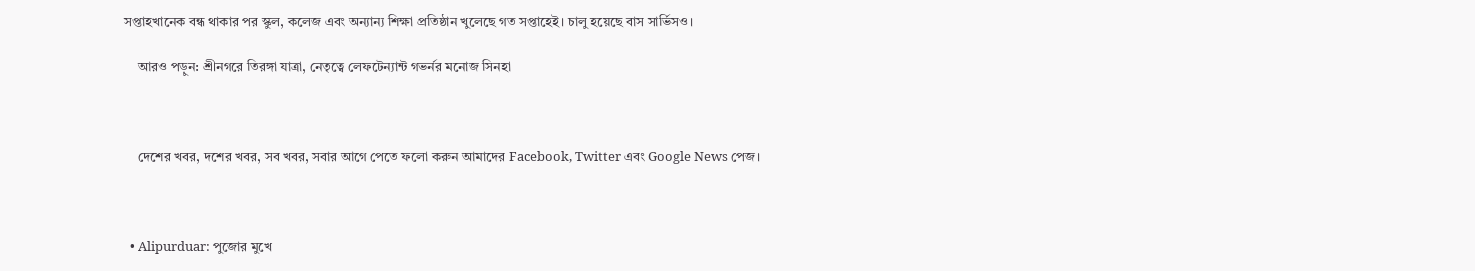সপ্তাহখানেক বন্ধ থাকার পর স্কুল, কলেজ এবং অন্যান্য শিক্ষা প্রতিষ্ঠান খুলেছে গত সপ্তাহেই। চালু হয়েছে বাস সার্ভিসও।

    আরও পড়ুন: শ্রীনগরে তিরঙ্গা যাত্রা, নেতৃত্বে লেফটেন্যান্ট গভর্নর মনোজ সিনহা



    দেশের খবর, দশের খবর, সব খবর, সবার আগে পেতে ফলো করুন আমাদের Facebook, Twitter এবং Google News পেজ।



  • Alipurduar: পুজোর মুখে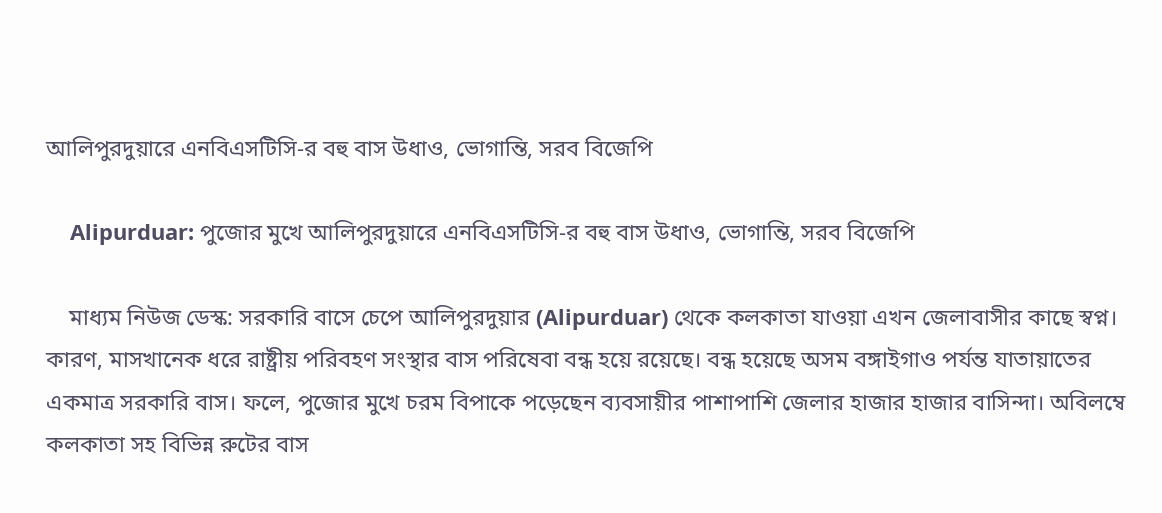আলিপুরদুয়ারে এনবিএসটিসি-র বহু বাস উধাও, ভোগান্তি, সরব বিজেপি

    Alipurduar: পুজোর মুখে আলিপুরদুয়ারে এনবিএসটিসি-র বহু বাস উধাও, ভোগান্তি, সরব বিজেপি

    মাধ্যম নিউজ ডেস্ক: সরকারি বাসে চেপে আলিপুরদুয়ার (Alipurduar) থেকে কলকাতা যাওয়া এখন জেলাবাসীর কাছে স্বপ্ন। কারণ, মাসখানেক ধরে রাষ্ট্রীয় পরিবহণ সংস্থার বাস পরিষেবা বন্ধ হয়ে রয়েছে। বন্ধ হয়েছে অসম বঙ্গাইগাও পর্যন্ত যাতায়াতের একমাত্র সরকারি বাস। ফলে, পুজোর মুখে চরম বিপাকে পড়েছেন ব্যবসায়ীর পাশাপাশি জেলার হাজার হাজার বাসিন্দা। অবিলম্বে কলকাতা সহ বিভিন্ন রুটের বাস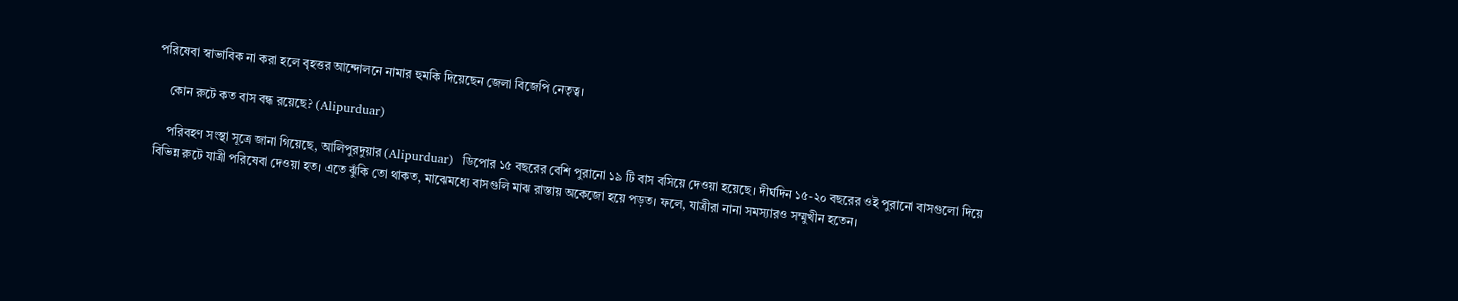পরিষেবা স্বাভাবিক না করা হলে বৃহত্তর আন্দোলনে নামার হুমকি দিয়েছেন জেলা বিজেপি নেতৃত্ব।

    কোন রুটে কত বাস বন্ধ রয়েছে? (Alipurduar)

    পরিবহণ সংস্থা সূত্রে জানা গিয়েছে, আলিপুরদুয়ার (Alipurduar)  ডিপোর ১৫ বছরের বেশি পুরানো ১৯ টি বাস বসিয়ে দেওয়া হয়েছে। দীর্ঘদিন ১৫-২০ বছরের ওই পুরানো বাসগুলো দিয়ে বিভিন্ন রুটে যাত্রী পরিষেবা দেওয়া হত। এতে ঝুঁকি তো থাকত, মাঝেমধ্যে বাসগুলি মাঝ রাস্তায় অকেজো হয়ে পড়ত। ফলে, যাত্রীরা নানা সমস্যারও সম্মুখীন হতেন।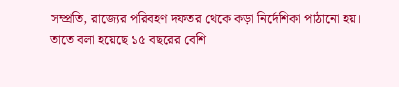সম্প্রতি, রাজ্যের পরিবহণ দফতর থেকে কড়া নির্দেশিকা পাঠানো হয়। তাতে বলা হয়েছে ১৫ বছরের বেশি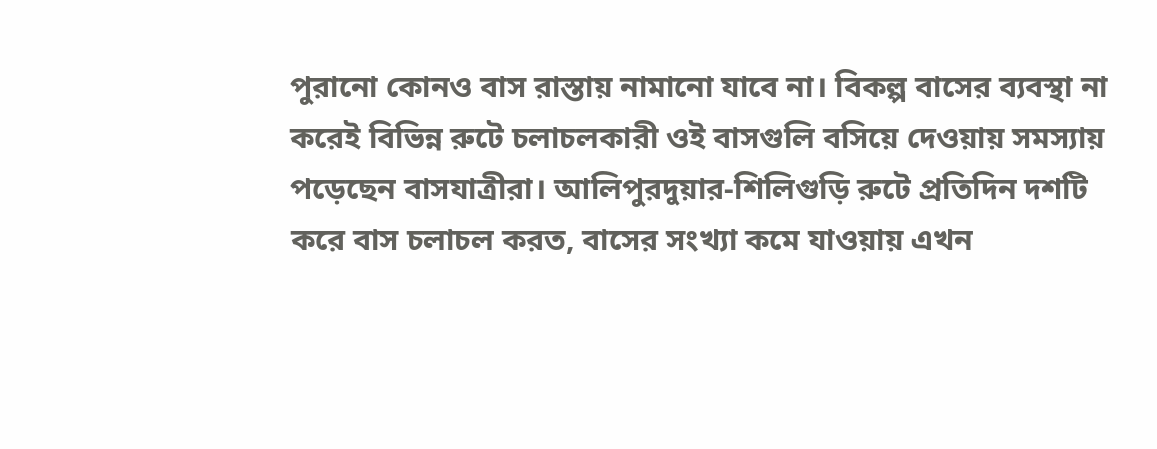পুরানো কোনও বাস রাস্তায় নামানো যাবে না। বিকল্প বাসের ব্যবস্থা না করেই বিভিন্ন রুটে চলাচলকারী ওই বাসগুলি বসিয়ে দেওয়ায় সমস্যায় পড়েছেন বাসযাত্রীরা। আলিপুরদুয়ার-শিলিগুড়ি রুটে প্রতিদিন দশটি করে বাস চলাচল করত, বাসের সংখ্যা কমে যাওয়ায় এখন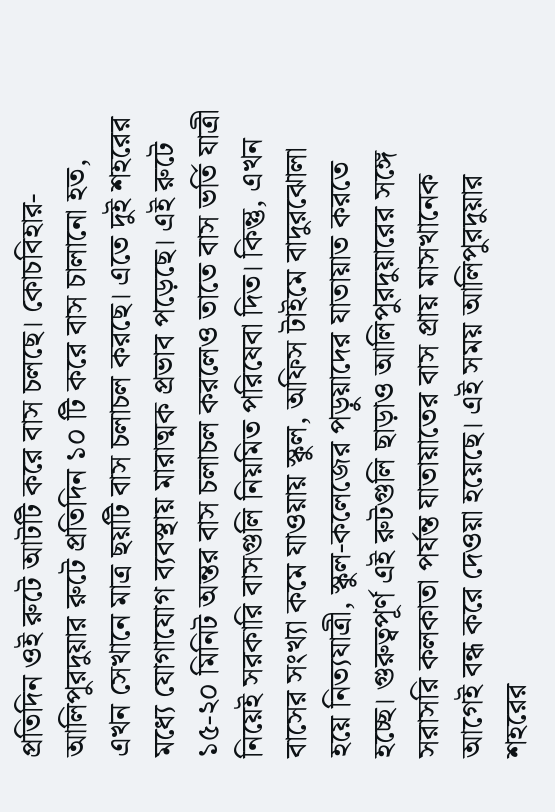প্রতিদিন ওই রুটে আটটি করে বাস চলছে। কোচবিহার-আলিপুরদুয়ার রুটে প্রতিদিন ১০ টি করে বাস চালানো হত, এখন সেখানে মাত্র ছয়টি বাস চলাচল করছে। এতে দুই শহরের মধ্যে যোগাযোগ ব্যবস্থায় মারাত্মক প্রভাব পড়েছে। এই রুটে ১৫-২০ মিনিট অন্তর বাস চলাচল করলেও তাতে বাস ভর্তি যাত্রী নিয়েই সরকারি বাসগুলি নিয়মিত পরিষেবা দিত। কিন্তু, এখন বাসের সংখ্যা কমে যাওয়ায় স্কুল, অফিস টাইমে বাদুরঝোলা হয়ে নিত্যযাত্রী, স্কুল-কলেজের পড়ুয়াদের যাতায়াত করতে হচ্ছে। গুরুত্বপূর্ণ এই রুটগুলি ছাড়াও আলিপুরদুয়ারের সঙ্গে সরাসরি কলকাতা পর্যন্ত যাতায়াতের বাস প্রায় মাসখানেক আগেই বন্ধ করে দেওয়া হয়েছে। এই সময় আলিপুরদুয়ার শহরের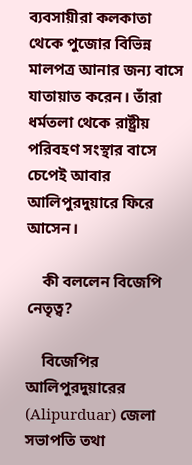ব্যবসায়ীরা কলকাতা থেকে পুজোর বিভিন্ন মালপত্র আনার জন্য বাসে যাতায়াত করেন। তাঁরা ধর্মতলা থেকে রাষ্ট্রীয় পরিবহণ সংস্থার বাসে চেপেই আবার আলিপুরদুয়ারে ফিরে আসেন।

    কী বললেন বিজেপি নেতৃত্ব?

    বিজেপির আলিপুরদুয়ারের (Alipurduar) জেলা সভাপতি তথা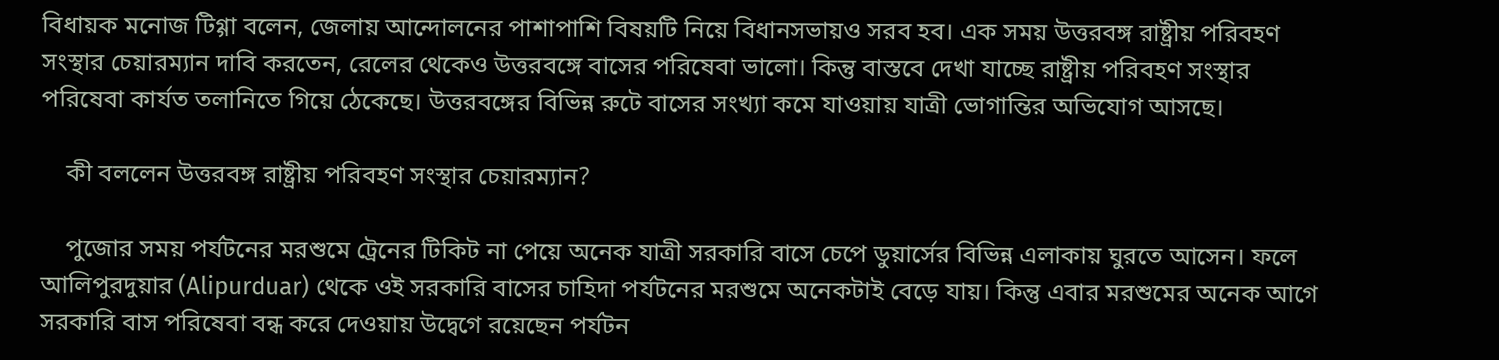বিধায়ক মনোজ টিগ্গা বলেন, জেলায় আন্দোলনের পাশাপাশি বিষয়টি নিয়ে বিধানসভায়ও সরব হব। এক সময় উত্তরবঙ্গ রাষ্ট্রীয় পরিবহণ সংস্থার চেয়ারম্যান দাবি করতেন, রেলের থেকেও উত্তরবঙ্গে বাসের পরিষেবা ভালো। কিন্তু বাস্তবে দেখা যাচ্ছে রাষ্ট্রীয় পরিবহণ সংস্থার পরিষেবা কার্যত তলানিতে গিয়ে ঠেকেছে। উত্তরবঙ্গের বিভিন্ন রুটে বাসের সংখ্যা কমে যাওয়ায় যাত্রী ভোগান্তির অভিযোগ আসছে।

    কী বললেন উত্তরবঙ্গ রাষ্ট্রীয় পরিবহণ সংস্থার চেয়ারম্যান?

    পুজোর সময় পর্যটনের মরশুমে ট্রেনের টিকিট না পেয়ে অনেক যাত্রী সরকারি বাসে চেপে ডুয়ার্সের বিভিন্ন এলাকায় ঘুরতে আসেন। ফলে আলিপুরদুয়ার (Alipurduar) থেকে ওই সরকারি বাসের চাহিদা পর্যটনের মরশুমে অনেকটাই বেড়ে যায়। কিন্তু এবার মরশুমের অনেক আগে সরকারি বাস পরিষেবা বন্ধ করে দেওয়ায় উদ্বেগে রয়েছেন পর্যটন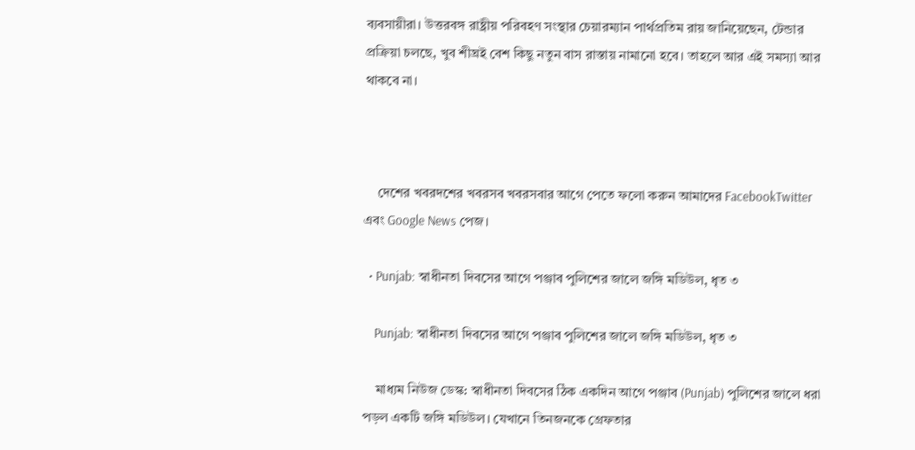ব্যবসায়ীরা। উত্তরবঙ্গ রাষ্ট্রীয় পরিবহণ সংস্থার চেয়ারম্যান পার্থপ্রতিম রায় জানিয়েছেন, টেন্ডার প্রক্রিয়া চলছে, খুব শীঘ্রই বেশ কিছু নতুন বাস রাস্তায় নামানো হবে। তাহলে আর এই সমস্যা আর থাকবে না।



    দেশের খবরদশের খবরসব খবরসবার আগে পেতে ফলো করুন আমাদের FacebookTwitter এবং Google News পেজ।

  • Punjab: স্বাধীনতা দিবসের আগে পঞ্জাব পুলিশের জালে জঙ্গি মডিউল, ধৃত ৩

    Punjab: স্বাধীনতা দিবসের আগে পঞ্জাব পুলিশের জালে জঙ্গি মডিউল, ধৃত ৩

    মাধ্যম নিউজ ডেস্ক: স্বাধীনতা দিবসের ঠিক একদিন আগে পঞ্জাব (Punjab) পুলিশের জালে ধরা পড়ল একটি জঙ্গি মডিউল। যেখানে তিনজনকে গ্রেফতার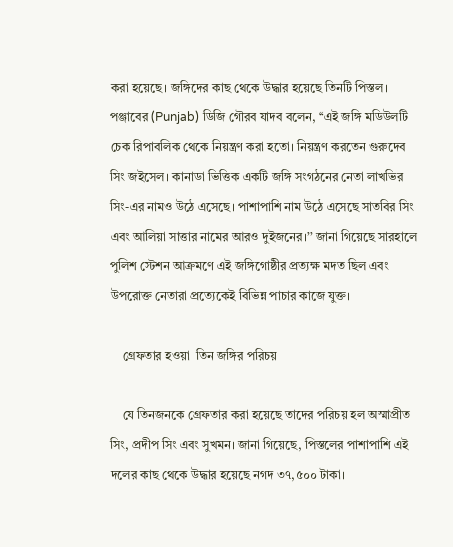করা হয়েছে। জঙ্গিদের কাছ থেকে উদ্ধার হয়েছে তিনটি পিস্তল। পঞ্জাবের (Punjab) ডিজি গৌরব যাদব বলেন, ‘‘এই জঙ্গি মডিউলটি চেক রিপাবলিক থেকে নিয়ন্ত্রণ করা হতো। নিয়ন্ত্রণ করতেন গুরুদেব সিং জইসেল। কানাডা ভিত্তিক একটি জঙ্গি সংগঠনের নেতা লাখভির সিং-এর নামও উঠে এসেছে। পাশাপাশি নাম উঠে এসেছে সাতবির সিং এবং আলিয়া সাত্তার নামের আরও দুইজনের।’’ জানা গিয়েছে সারহালে পুলিশ স্টেশন আক্রমণে এই জঙ্গিগোষ্ঠীর প্রত্যক্ষ মদত ছিল এবং উপরোক্ত নেতারা প্রত্যেকেই বিভিন্ন পাচার কাজে যুক্ত।

    গ্রেফতার হওয়া  তিন জঙ্গির পরিচয়

    যে তিনজনকে গ্রেফতার করা হয়েছে তাদের পরিচয় হল অস্মাপ্রীত সিং, প্রদীপ সিং এবং সুখমন। জানা গিয়েছে, পিস্তলের পাশাপাশি এই দলের কাছ থেকে উদ্ধার হয়েছে নগদ ৩৭,৫০০ টাকা।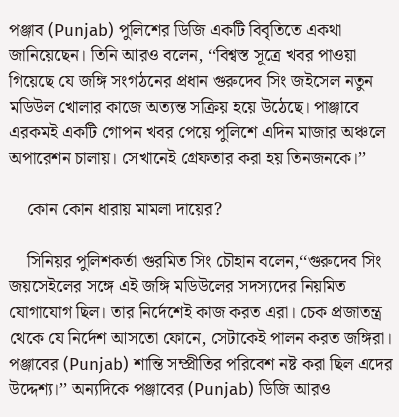পঞ্জাব (Punjab) পুলিশের ডিজি একটি বিবৃতিতে একথা জানিয়েছেন। তিনি আরও বলেন, ‘‘বিশ্বস্ত সূত্রে খবর পাওয়া গিয়েছে যে জঙ্গি সংগঠনের প্রধান গুরুদেব সিং জইসেল নতুন মডিউল খোলার কাজে অত্যন্ত সক্রিয় হয়ে উঠেছে। পাঞ্জাবে এরকমই একটি গোপন খবর পেয়ে পুলিশে এদিন মাজার অঞ্চলে অপারেশন চালায়। সেখানেই গ্রেফতার করা হয় তিনজনকে।’’

    কোন কোন ধারায় মামলা দায়ের?

    সিনিয়র পুলিশকর্তা গুরমিত সিং চৌহান বলেন,‘‘গুরুদেব সিং জয়সেইলের সঙ্গে এই জঙ্গি মডিউলের সদস্যদের নিয়মিত যোগাযোগ ছিল। তার নির্দেশেই কাজ করত এরা। চেক প্রজাতন্ত্র থেকে যে নির্দেশ আসতো ফোনে, সেটাকেই পালন করত জঙ্গিরা। পঞ্জাবের (Punjab) শান্তি সম্প্রীতির পরিবেশ নষ্ট করা ছিল এদের উদ্দেশ্য।’’ অন্যদিকে পঞ্জাবের (Punjab) ডিজি আরও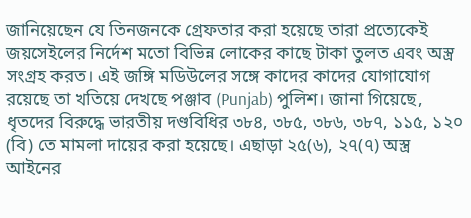জানিয়েছেন যে তিনজনকে গ্রেফতার করা হয়েছে তারা প্রত্যেকেই জয়সেইলের নির্দেশ মতো বিভিন্ন লোকের কাছে টাকা তুলত এবং অস্ত্র সংগ্রহ করত। এই জঙ্গি মডিউলের সঙ্গে কাদের কাদের যোগাযোগ রয়েছে তা খতিয়ে দেখছে পঞ্জাব (Punjab) পুলিশ। জানা গিয়েছে, ধৃতদের বিরুদ্ধে ভারতীয় দণ্ডবিধির ৩৮৪, ৩৮৫, ৩৮৬, ৩৮৭, ১১৫, ১২০ (বি) তে মামলা দায়ের করা হয়েছে। এছাড়া ২৫(৬), ২৭(৭) অস্ত্র আইনের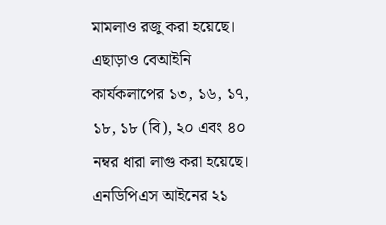মামলাও রজু করা হয়েছে। এছাড়াও বেআইনি কার্যকলাপের ১৩, ১৬, ১৭, ১৮, ১৮ (বি), ২০ এবং ৪০ নম্বর ধারা লাগু করা হয়েছে। এনডিপিএস আইনের ২১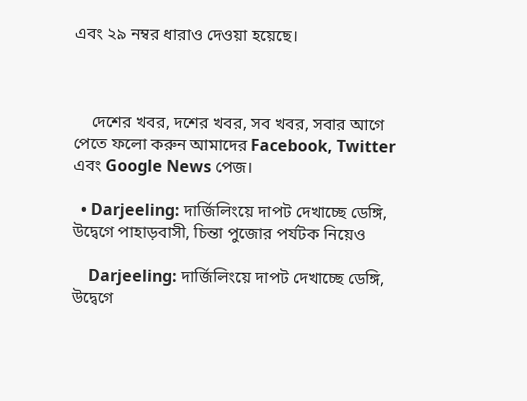এবং ২৯ নম্বর ধারাও দেওয়া হয়েছে।



    দেশের খবর, দশের খবর, সব খবর, সবার আগে পেতে ফলো করুন আমাদের Facebook, Twitter এবং Google News পেজ।

  • Darjeeling: দার্জিলিংয়ে দাপট দেখাচ্ছে ডেঙ্গি, উদ্বেগে পাহাড়বাসী, চিন্তা পুজোর পর্যটক নিয়েও

    Darjeeling: দার্জিলিংয়ে দাপট দেখাচ্ছে ডেঙ্গি, উদ্বেগে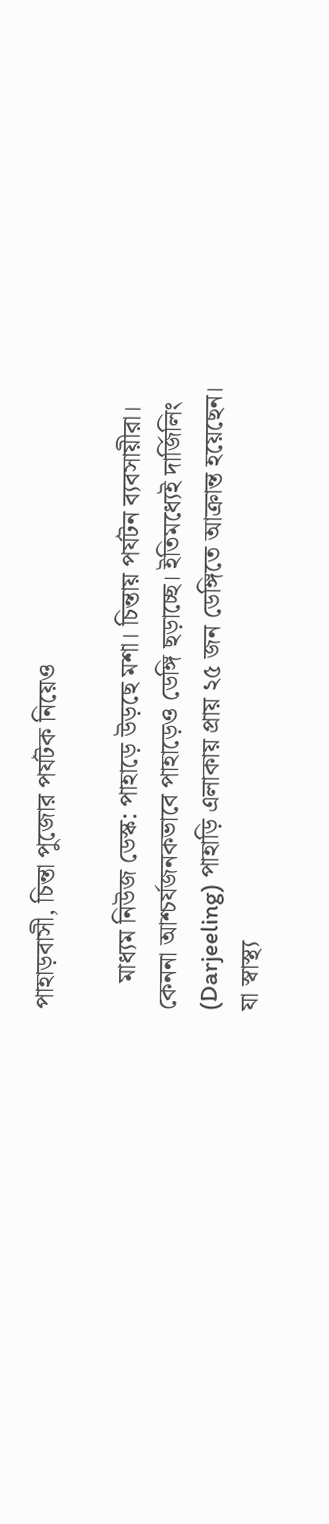পাহাড়বাসী, চিন্তা পুজোর পর্যটক নিয়েও

    মাধ্যম নিউজ ডেস্ক: পাহাড়ে উড়ছে মশা। চিন্তায় পর্যটন ব্যবসায়ীরা। কেননা আশ্চর্যজনকভাবে পাহাড়েও ডেঙ্গি ছড়াচ্ছে। ইতিমধ্যেই দার্জিলিং (Darjeeling) পাহাড়ি এলাকায় প্রায় ২৫ জন ডেঙ্গিতে আক্রান্ত হয়েছেন। যা স্বাস্থ্য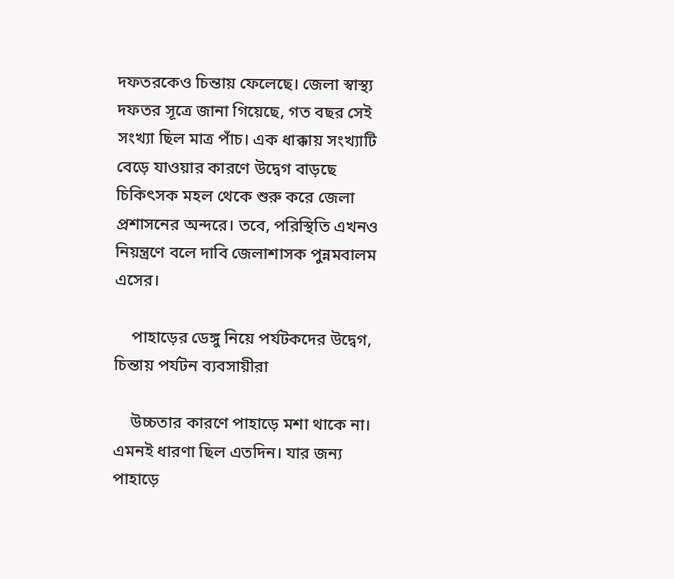দফতরকেও চিন্তায় ফেলেছে। জেলা স্বাস্থ্য দফতর সূত্রে জানা গিয়েছে, গত বছর সেই সংখ্যা ছিল মাত্র পাঁচ। এক ধাক্কায় সংখ্যাটি বেড়ে যাওয়ার কারণে উদ্বেগ বাড়ছে চিকিৎসক মহল থেকে শুরু করে জেলা প্রশাসনের অন্দরে। তবে, পরিস্থিতি এখনও নিয়ন্ত্রণে বলে দাবি জেলাশাসক পুন্নমবালম এসের।

    পাহাড়ের ডেঙ্গু নিয়ে পর্যটকদের উদ্বেগ, চিন্তায় পর্যটন ব্যবসায়ীরা

    উচ্চতার কারণে পাহাড়ে মশা থাকে না। এমনই ধারণা ছিল এতদিন। যার জন্য পাহাড়ে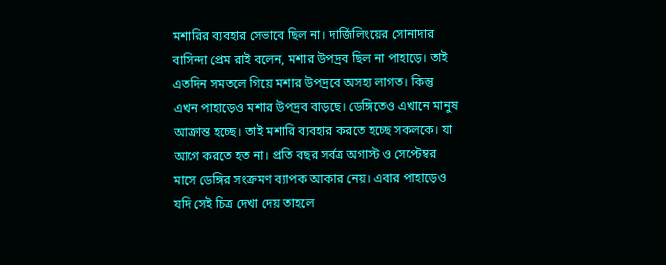মশারির ব্যবহার সেভাবে ছিল না। দার্জিলিংয়ের সোনাদার বাসিন্দা প্রেম রাই বলেন, মশার উপদ্রব ছিল না পাহাড়ে। তাই এতদিন সমতলে গিয়ে মশার উপদ্রবে অসহ্য লাগত। কিন্তু এখন পাহাড়েও মশার উপদ্রব বাড়ছে। ডেঙ্গিতেও এখানে মানুষ আক্রান্ত হচ্ছে। তাই মশারি ব্যবহার করতে হচ্ছে সকলকে। যা আগে করতে হত না। প্রতি বছর সর্বত্র অগাস্ট ও সেপ্টেম্বর মাসে ডেঙ্গির সংক্রমণ ব্যাপক আকার নেয়। এবার পাহাড়েও যদি সেই চিত্র দেখা দেয় তাহলে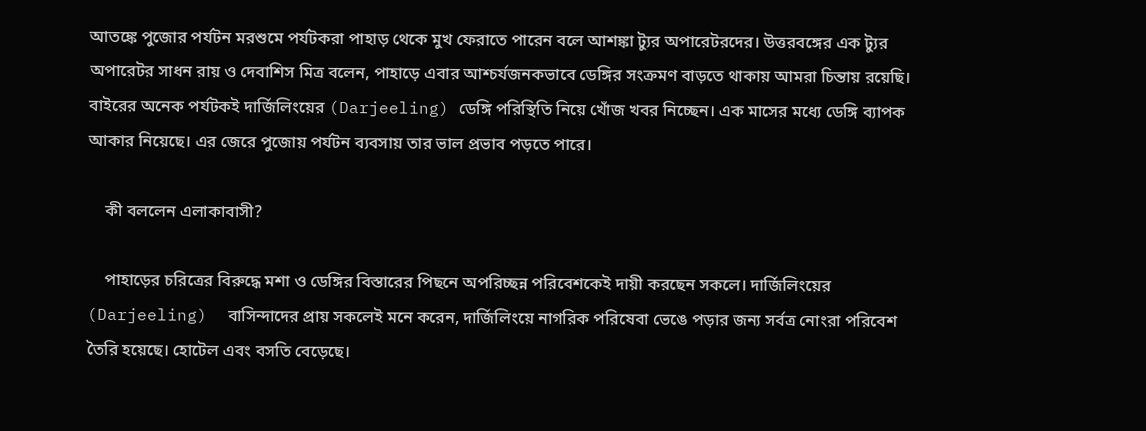আতঙ্কে পুজোর পর্যটন মরশুমে পর্যটকরা পাহাড় থেকে মুখ ফেরাতে পারেন বলে আশঙ্কা ট্যুর অপারেটরদের। উত্তরবঙ্গের এক ট্যুর অপারেটর সাধন রায় ও দেবাশিস মিত্র বলেন, পাহাড়ে এবার আশ্চর্যজনকভাবে ডেঙ্গির সংক্রমণ বাড়তে থাকায় আমরা চিন্তায় রয়েছি। বাইরের অনেক পর্যটকই দার্জিলিংয়ের (Darjeeling) ডেঙ্গি পরিস্থিতি নিয়ে খোঁজ খবর নিচ্ছেন। এক মাসের মধ্যে ডেঙ্গি ব্যাপক আকার নিয়েছে। এর জেরে পুজোয় পর্যটন ব্যবসায় তার ভাল প্রভাব পড়তে পারে।

    কী বললেন এলাকাবাসী?

    পাহাড়ের চরিত্রের বিরুদ্ধে মশা ও ডেঙ্গির বিস্তারের পিছনে অপরিচ্ছন্ন পরিবেশকেই দায়ী করছেন সকলে। দার্জিলিংয়ের (Darjeeling)  বাসিন্দাদের প্রায় সকলেই মনে করেন, দার্জিলিংয়ে নাগরিক পরিষেবা ভেঙে পড়ার জন্য সর্বত্র নোংরা পরিবেশ তৈরি হয়েছে। হোটেল এবং বসতি বেড়েছে।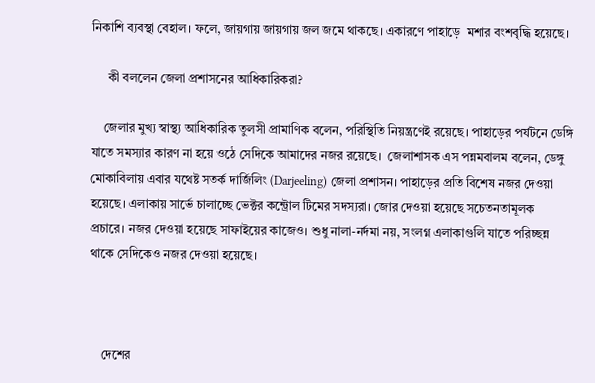নিকাশি ব্যবস্থা বেহাল। ফলে, জায়গায় জায়গায় জল জমে থাকছে। একারণে পাহাড়ে  মশার বংশবৃদ্ধি হয়েছে।

     কী বললেন জেলা প্রশাসনের আধিকারিকরা?

    জেলার মুখ্য স্বাস্থ্য আধিকারিক তুলসী প্রামাণিক বলেন, পরিস্থিতি নিয়ন্ত্রণেই রয়েছে। পাহাড়ের পর্যটনে ডেঙ্গি যাতে সমস্যার কারণ না হয়ে ওঠে সেদিকে আমাদের নজর রয়েছে।  জেলাশাসক এস পন্নমবালম বলেন, ডেঙ্গু মোকাবিলায় এবার যথেষ্ট সতর্ক দার্জিলিং (Darjeeling) জেলা প্রশাসন। পাহাড়ের প্রতি বিশেষ নজর দেওয়া হয়েছে। এলাকায় সার্ভে চালাচ্ছে ভেক্টর কন্ট্রোল টিমের সদস্যরা। জোর দেওয়া হয়েছে সচেতনতামূলক প্রচারে। নজর দেওয়া হয়েছে সাফাইয়ের কাজেও। শুধু নালা-নর্দমা নয়, সংলগ্ন এলাকাগুলি যাতে পরিচ্ছন্ন থাকে সেদিকেও নজর দেওয়া হয়েছে।



    দেশের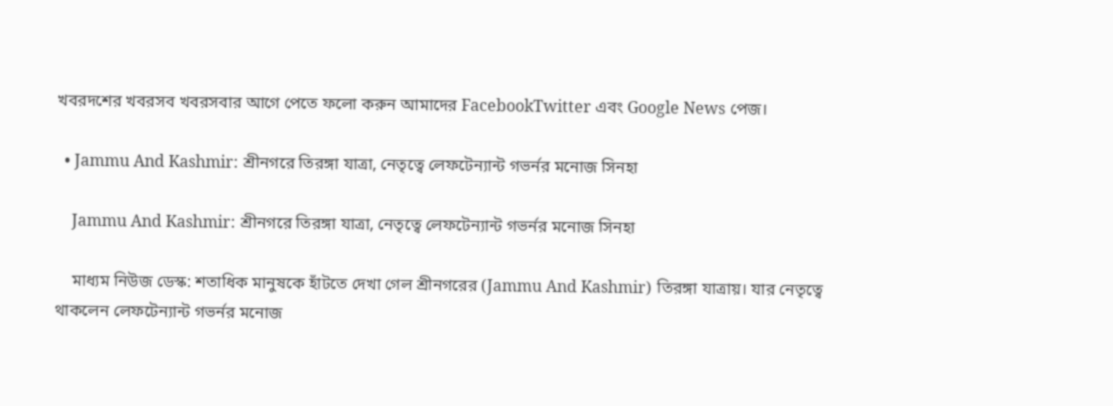খবরদশের খবরসব খবরসবার আগে পেতে ফলো করুন আমাদের FacebookTwitter এবং Google News পেজ।

  • Jammu And Kashmir: শ্রীনগরে তিরঙ্গা যাত্রা, নেতৃত্বে লেফটেন্যান্ট গভর্নর মনোজ সিনহা

    Jammu And Kashmir: শ্রীনগরে তিরঙ্গা যাত্রা, নেতৃত্বে লেফটেন্যান্ট গভর্নর মনোজ সিনহা

    মাধ্যম নিউজ ডেস্ক: শতাধিক মানুষকে হাঁটতে দেখা গেল শ্রীনগরের (Jammu And Kashmir) তিরঙ্গা যাত্রায়। যার নেতৃত্বে থাকলেন লেফটেন্যান্ট গভর্নর মনোজ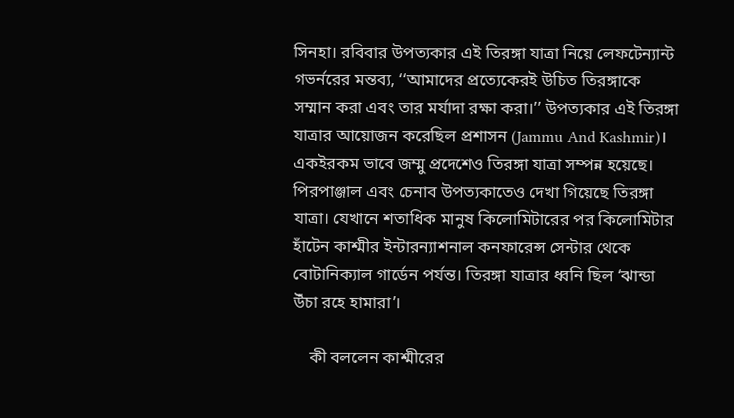সিনহা। রবিবার উপত্যকার এই তিরঙ্গা যাত্রা নিয়ে লেফটেন্যান্ট গভর্নরের মন্তব্য, ‘‘আমাদের প্রত্যেকেরই উচিত তিরঙ্গাকে সম্মান করা এবং তার মর্যাদা রক্ষা করা।’’ উপত্যকার এই তিরঙ্গা যাত্রার আয়োজন করেছিল প্রশাসন (Jammu And Kashmir)। একইরকম ভাবে জম্মু প্রদেশেও তিরঙ্গা যাত্রা সম্পন্ন হয়েছে। পিরপাঞ্জাল এবং চেনাব উপত্যকাতেও দেখা গিয়েছে তিরঙ্গা যাত্রা। যেখানে শতাধিক মানুষ কিলোমিটারের পর কিলোমিটার হাঁটেন কাশ্মীর ইন্টারন্যাশনাল কনফারেন্স সেন্টার থেকে বোটানিক্যাল গার্ডেন পর্যন্ত। তিরঙ্গা যাত্রার ধ্বনি ছিল ‘ঝান্ডা উঁচা রহে হামারা’।

    কী বললেন কাশ্মীরের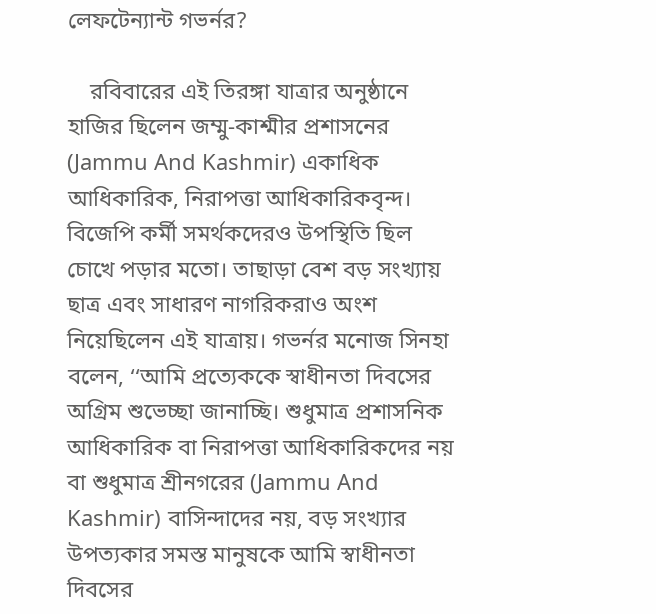লেফটেন্যান্ট গভর্নর?

    রবিবারের এই তিরঙ্গা যাত্রার অনুষ্ঠানে হাজির ছিলেন জম্মু-কাশ্মীর প্রশাসনের (Jammu And Kashmir) একাধিক আধিকারিক, নিরাপত্তা আধিকারিকবৃন্দ। বিজেপি কর্মী সমর্থকদেরও উপস্থিতি ছিল চোখে পড়ার মতো। তাছাড়া বেশ বড় সংখ্যায় ছাত্র এবং সাধারণ নাগরিকরাও অংশ নিয়েছিলেন এই যাত্রায়। গভর্নর মনোজ সিনহা বলেন, ‘‘আমি প্রত্যেককে স্বাধীনতা দিবসের অগ্রিম শুভেচ্ছা জানাচ্ছি। শুধুমাত্র প্রশাসনিক আধিকারিক বা নিরাপত্তা আধিকারিকদের নয় বা শুধুমাত্র শ্রীনগরের (Jammu And Kashmir) বাসিন্দাদের নয়, বড় সংখ্যার উপত্যকার সমস্ত মানুষকে আমি স্বাধীনতা দিবসের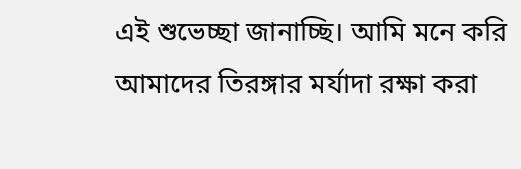এই শুভেচ্ছা জানাচ্ছি। আমি মনে করি আমাদের তিরঙ্গার মর্যাদা রক্ষা করা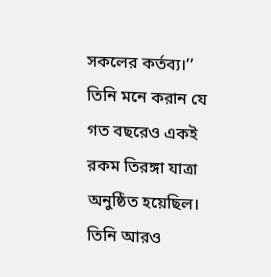সকলের কর্তব্য।’’ তিনি মনে করান যে গত বছরেও একই রকম তিরঙ্গা যাত্রা অনুষ্ঠিত হয়েছিল। তিনি আরও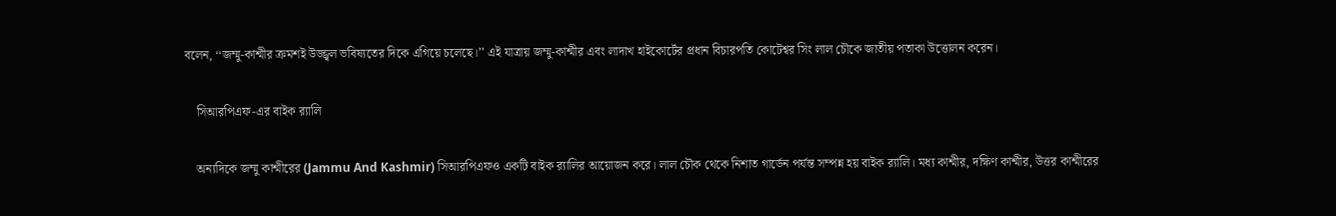বলেন, ‘‘জম্মু-কাশ্মীর ক্রমশই উজ্জ্বল ভবিষ্যতের দিকে এগিয়ে চলেছে।’’ এই যাত্রায় জম্মু-কাশ্মীর এবং লাদাখ হাইকোর্টের প্রধান বিচারপতি কোটেশ্বর সিং লাল চৌকে জাতীয় পতাকা উত্তোলন করেন।

    সিআরপিএফ-এর বাইক র‍্যালি

    অন্যদিকে জম্মু কাশ্মীরের (Jammu And Kashmir) সিআরপিএফও একটি বাইক র‍্যালির আয়োজন করে। লাল চৌক থেকে নিশাত গার্ডেন পর্যন্ত সম্পন্ন হয় বাইক র‍্যালি। মধ্য কাশ্মীর, দক্ষিণ কাশ্মীর, উত্তর কাশ্মীরের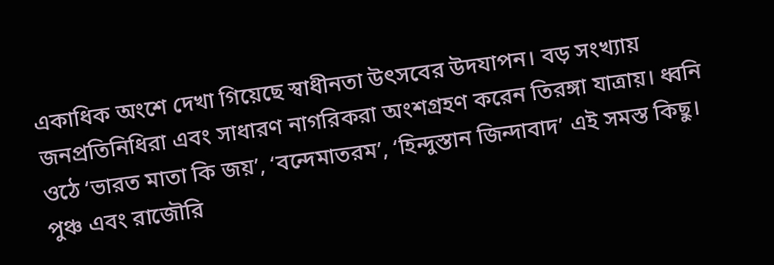একাধিক অংশে দেখা গিয়েছে স্বাধীনতা উৎসবের উদযাপন। বড় সংখ্যায় জনপ্রতিনিধিরা এবং সাধারণ নাগরিকরা অংশগ্রহণ করেন তিরঙ্গা যাত্রায়। ধ্বনি ওঠে ‘ভারত মাতা কি জয়’, ‘বন্দেমাতরম’, ‘হিন্দুস্তান জিন্দাবাদ’ এই সমস্ত কিছু। পুঞ্চ এবং রাজৌরি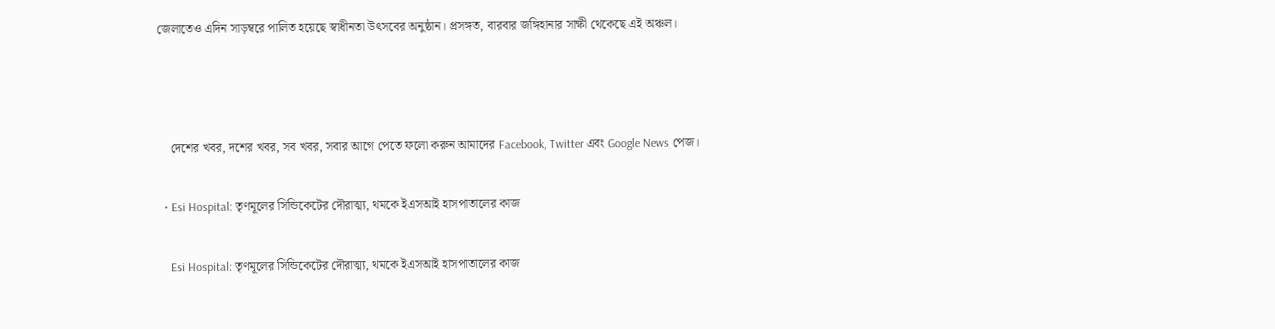জেলাতেও এদিন সাড়ম্বরে পালিত হয়েছে স্বাধীনতা উৎসবের অনুষ্ঠান। প্রসঙ্গত, বারবার জঙ্গিহানার সাক্ষী থেকেছে এই অঞ্চল।



    দেশের খবর, দশের খবর, সব খবর, সবার আগে পেতে ফলো করুন আমাদের Facebook, Twitter এবং Google News পেজ।

  • Esi Hospital: তৃণমূলের সিন্ডিকেটের দৌরাত্ম্য, থমকে ইএসআই হাসপাতালের কাজ

    Esi Hospital: তৃণমূলের সিন্ডিকেটের দৌরাত্ম্য, থমকে ইএসআই হাসপাতালের কাজ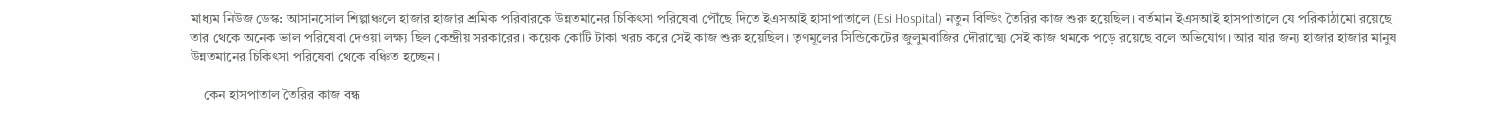মাধ্যম নিউজ ডেস্ক: আসানসোল শিল্পাঞ্চলে হাজার হাজার শ্রমিক পরিবারকে উন্নতমানের চিকিৎসা পরিষেবা পৌঁছে দিতে ইএসআই হাসাপাতালে (Esi Hospital) নতুন বিল্ডিং তৈরির কাজ শুরু হয়েছিল। বর্তমান ইএসআই হাসপাতালে যে পরিকাঠামো রয়েছে তার থেকে অনেক ভাল পরিষেবা দেওয়া লক্ষ্য ছিল কেন্দ্রীয় সরকারের। কয়েক কোটি টাকা খরচ করে সেই কাজ শুরু হয়েছিল। তৃণমূলের সিন্ডিকেটের জুলুমবাজির দৌরাত্ম্যে সেই কাজ থমকে পড়ে রয়েছে বলে অভিযোগ। আর যার জন্য হাজার হাজার মানুষ উন্নতমানের চিকিৎসা পরিষেবা থেকে বঞ্চিত হচ্ছেন।

    কেন হাসপাতাল তৈরির কাজ বন্ধ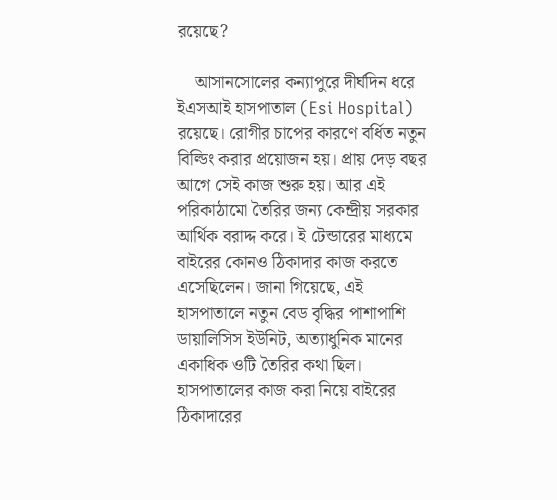রয়েছে?

    আসানসোলের কন্যাপুরে দীর্ঘদিন ধরে ইএসআই হাসপাতাল (Esi Hospital) রয়েছে। রোগীর চাপের কারণে বর্ধিত নতুন বিল্ডিং করার প্রয়োজন হয়। প্রায় দেড় বছর আগে সেই কাজ শুরু হয়। আর এই পরিকাঠামো তৈরির জন্য কেন্দ্রীয় সরকার আর্থিক বরাদ্দ করে। ই টেন্ডারের মাধ্যমে বাইরের কোনও ঠিকাদার কাজ করতে এসেছিলেন। জানা গিয়েছে, এই হাসপাতালে নতুন বেড বৃদ্ধির পাশাপাশি ডায়ালিসিস ইউনিট, অত্যাধুনিক মানের একাধিক ওটি তৈরির কথা ছিল। হাসপাতালের কাজ করা নিয়ে বাইরের ঠিকাদারের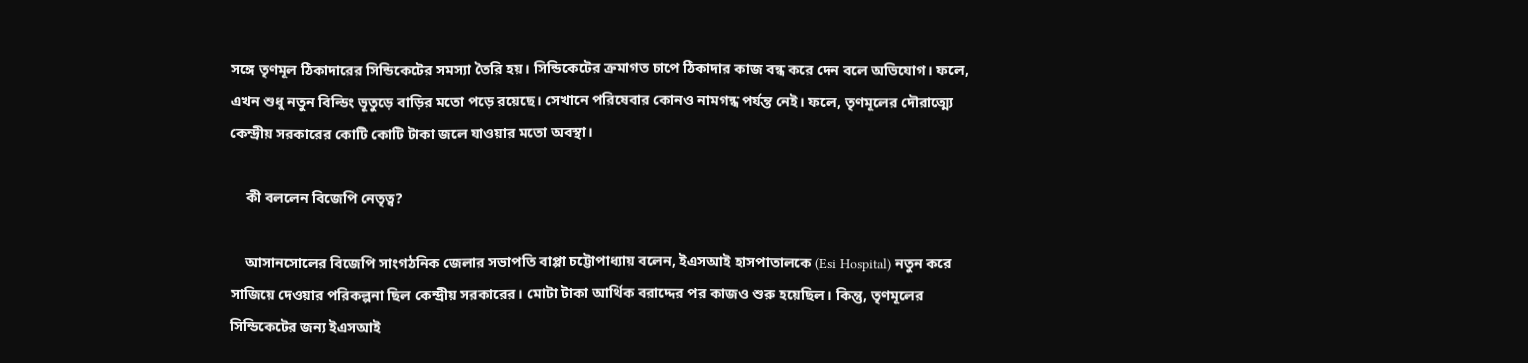সঙ্গে তৃণমূল ঠিকাদারের সিন্ডিকেটের সমস্যা তৈরি হয়। সিন্ডিকেটের ক্রমাগত চাপে ঠিকাদার কাজ বন্ধ করে দেন বলে অভিযোগ। ফলে, এখন শুধু নতুন বিল্ডিং ভূতুড়ে বাড়ির মতো পড়ে রয়েছে। সেখানে পরিষেবার কোনও নামগন্ধ পর্যন্ত নেই। ফলে, তৃণমূলের দৌরাত্ম্যে কেন্দ্রীয় সরকারের কোটি কোটি টাকা জলে যাওয়ার মতো অবস্থা।

    কী বললেন বিজেপি নেতৃত্ব?

    আসানসোলের বিজেপি সাংগঠনিক জেলার সভাপতি বাপ্পা চট্টোপাধ্যায় বলেন, ইএসআই হাসপাতালকে (Esi Hospital) নতুন করে সাজিয়ে দেওয়ার পরিকল্পনা ছিল কেন্দ্রীয় সরকারের। মোটা টাকা আর্থিক বরাদ্দের পর কাজও শুরু হয়েছিল। কিন্তু, তৃণমূলের সিন্ডিকেটের জন্য ইএসআই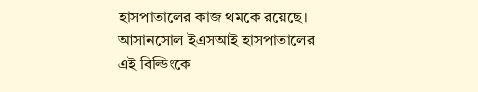হাসপাতালের কাজ থমকে রয়েছে। আসানসোল ইএসআই হাসপাতালের এই বিল্ডিংকে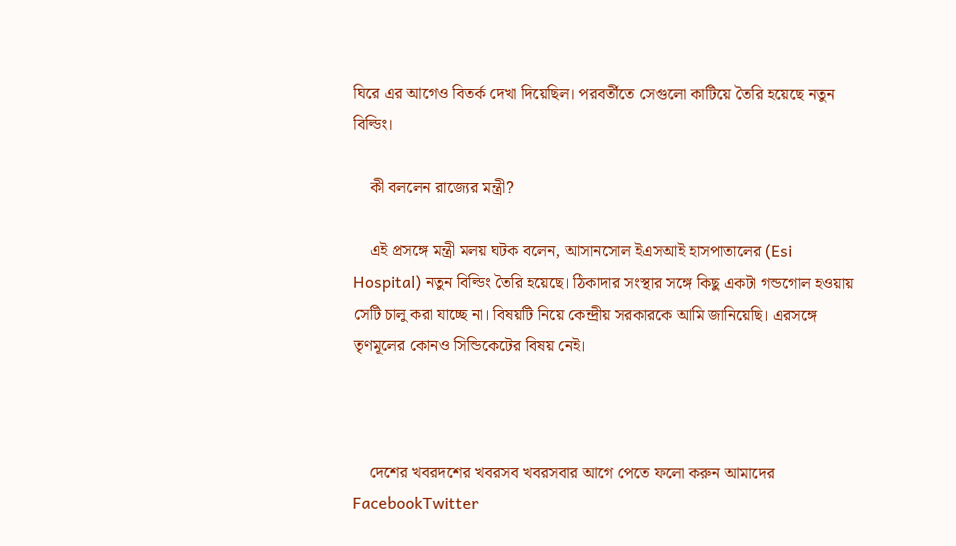ঘিরে এর আগেও বিতর্ক দেখা দিয়েছিল। পরবর্তীতে সেগুলো কাটিয়ে তৈরি হয়েছে নতুন বিল্ডিং।

    কী বললেন রাজ্যের মন্ত্রী?

    এই প্রসঙ্গে মন্ত্রী মলয় ঘটক বলেন, আসানসোল ইএসআই হাসপাতালের (Esi Hospital) নতুন বিল্ডিং তৈরি হয়েছে। ঠিকাদার সংস্থার সঙ্গে কিছু একটা গন্ডগোল হওয়ায় সেটি চালু করা যাচ্ছে না। বিষয়টি নিয়ে কেন্দ্রীয় সরকারকে আমি জানিয়েছি। এরসঙ্গে তৃণমূলের কোনও সিন্ডিকেটের বিষয় নেই।



    দেশের খবরদশের খবরসব খবরসবার আগে পেতে ফলো করুন আমাদের FacebookTwitter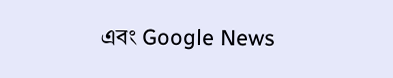এবং Google News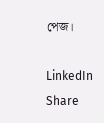পেজ।

LinkedIn
Share